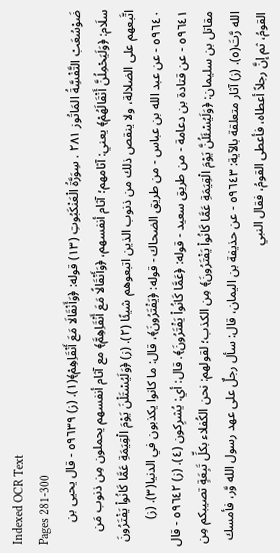Indexed OCR Text
Pages 281-300
ضَوْسُعَبْ التَّفْسَِّةُ المَاتُوز ٢٨١ . سِوَرَّةُ الْعَنْكَبُوتِ (١٣) قوله: ﴿وَأَنْقَالَا مَعَ أَنْقَاِهِمْ﴾(١). (ز) ٥٩٦٣٩ - قال يحيى بن سلَام: ﴿وَلَيَحْمِلُنَّ أَنْقَالَهُمْ﴾ يعني: آثامهم؛ آثام أنفسهم، ﴿وَأَنْقَالًا مَعَ أَنْقَاِهِمَّ﴾ مع آثام أنفسهم يحملون مِن ذنوب مَن اتَّبعهم على الضلالة، ولا ينقص ذلك من ذنوب الذين اتبعوهم شيئًا (٢). (ز) ﴿وَلَيُسْتَلْنَ يَوْمَ الْقِيَمَةِ عَمَّا كَانُواْ يَفْتَرُونَ ٥٩٦٤٠ - عن عبد الله بن عباس - من طريق الضحاك - قوله: ﴿يَفْتَرُونَ﴾، قال: ما كانوا يكذبون في الدنيا(٣). (ز) ٥٩٦٤١ - عن قتادة بن دعامة - من طريق سعيد - قوله: ﴿عَمَّا كَانُواْ يَفْتَرُونَ﴾. قال: أي: يُشرِكون (٤). (ز) ٥٩٦٤٢ - قال مقاتل بن سليمان: ﴿وَلَيُسْئَلُنَّ يَوْمَ الْقِيَمَةِ عَمَّا كَانُواْ يَفْتَرُونَ﴾ مِن الكذب؛ لقولهم: نحن الكُفلاء بكلِّ تَبِعَةٍ تصيبكم مِن الله رَّتَ(٥). (ز) آثار متعلقة بالآية: ٥٩٦٤٣ - عن حذيفة بن اليمان، قال: سأل رجلٌ على عهد رسول الله وَّر، فأمسك القومُ، ثم إنَّ رجلاً أعطاه، فأعطى القومُ، فقال النبي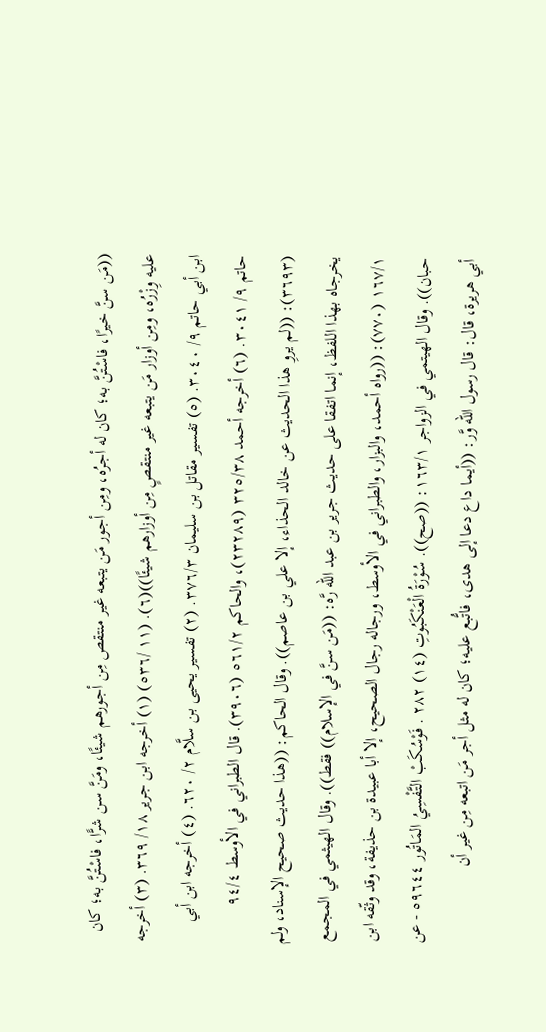((مَن سنَّ خيرًا، فاسْتُنَّ به؛ كان له أجرُه، ومِن أجور مَن يتبعه غير منتقص مِن أجورهم شيئًا، ومَنَّ سن شرًّا، فاسْتُنَّ به؛ كان عليه وِزْرُه، ومِن أوزار مَن يتبعه غير منتقصٍ مِن أوزارهم شيئًا))(٦). (١١ /٥٣٦) (١) أخرجه ابن جرير ١٨/ ٣٦٩. (٣) أخرجه ابن أبي حاتم ٩/ ٣٠٤٠. (٥) تفسير مقاتل بن سليمان ٣٧٦/٣. (٢) تفسير يحيى بن سلَّام ٢/ ٦٢٠. (٤) أخرجه ابن أبي حاتم ٩/ ٣٠٤١. (٦) أخرجه أحمد ٣٢٥/٣٨ (٢٣٢٨٩)، والحاكم ٥٦١/٢ (٣٩٠٦). قال الطبراني في الأوسط ٩٤/٤ (٣٦٩٣): ((لم يروِ هذا الحديث عن خالد الحذاء، إلا علي بن عاصم)). وقال الحاكم: ((هذا حديث صحيح الإسناد، ولم يخرجاه بهذا اللفظ، إنما اتفقا على حديث جرير بن عبد الله رَّه: ((مَن سنَّ في الإسلام)) فقط)). وقال الهيثمي في المجمع ١٦٧/١ (٧٧٠): ((رواه أحمد، والبزار، والطبراني في الأوسط، ورجاله رجال الصحيح، إلا أبا عبيدة بن حذيفة، وقد وثّقه ابن حبان)). وقال الهيتمي في الزواجر ١٦٣/١: ((صح)). سُوْرَةُ الْعَنْكَبُوتِ (١٤) ٢٨٢ . فَوْسُكَبْ التَّفْسِيُ المَاتُور ٥٩٦٤٤ - عن أبي هريرة، قال: قال رسول الله وَّر: ((أيما داع دعا إلى هدى، فاتُّبع عليه؛ كان له مثل أجر مَن اتبعه مِن غير أن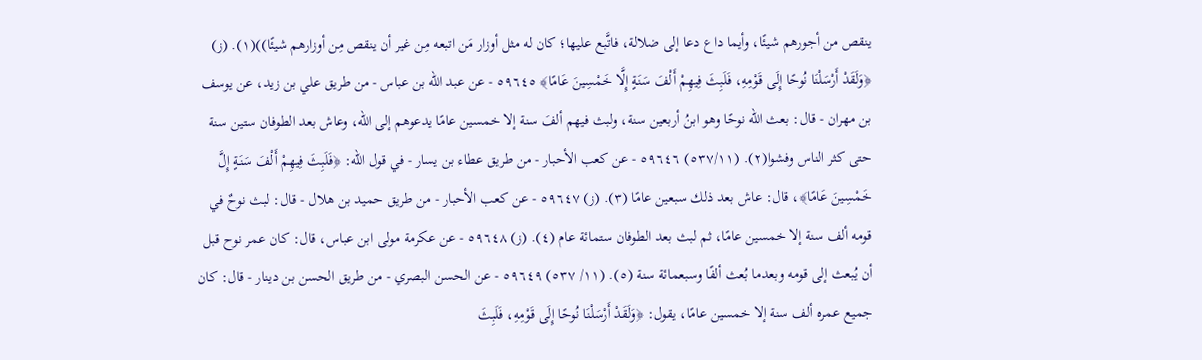ينقص من أجورهم شيئًا، وأيما داع دعا إلى ضلالة، فاتَّبع عليها؛ كان له مثل أوزار مَن اتبعه مِن غير أن ينقص مِن أوزارهم شيئًا))(١). (ز) ﴿وَلَقَدْ أَرْسَلْنَا نُوحًا إِلَى قَوْمِهِ، فَلَبِثَ فِيهِمْ أَلْفَ سَنَةٍ إِلَّا خَمْسِينَ عَامًا﴾ ٥٩٦٤٥ - عن عبد الله بن عباس - من طريق علي بن زيد، عن يوسف بن مهران - قال: بعث الله نوحًا وهو ابنُ أربعين سنة، ولبث فيهم ألفَ سنة إلا خمسين عامًا يدعوهم إلى الله، وعاش بعد الطوفان ستين سنة حتى كثر الناس وفشوا(٢). (٥٣٧/١١) ٥٩٦٤٦ - عن كعب الأحبار - من طريق عطاء بن يسار - في قول الله: ﴿فَلَبِثَ فِيهِمْ أَلْفَ سَنَةٍ إِلَّ خَمْسِينَ عَامًا﴾، قال: عاش بعد ذلك سبعين عامًا (٣). (ز) ٥٩٦٤٧ - عن كعب الأحبار - من طريق حميد بن هلال - قال: لبث نوحٌ في قومه ألف سنة إلا خمسين عامًا، ثم لبث بعد الطوفان ستمائة عام (٤). (ز) ٥٩٦٤٨ - عن عكرمة مولى ابن عباس، قال: كان عمر نوح قبل أن يُبعث إلى قومه وبعدما بُعث ألفًا وسبعمائة سنة (٥). (١١/ ٥٣٧) ٥٩٦٤٩ - عن الحسن البصري - من طريق الحسن بن دينار - قال: كان جميع عمره ألف سنة إلا خمسين عامًا، يقول: ﴿وَلَقَدْ أَرْسَلْنَا نُوحًا إِلَى قَوْمِهِ، فَلَبِثَ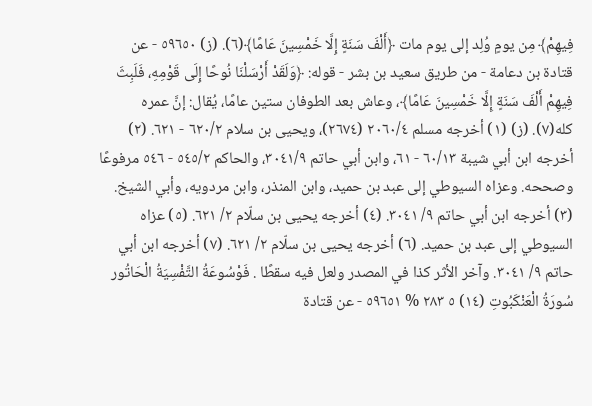فِيهِمْ﴾ مِن يومٍ وُلِد إلى يوم مات ﴿أَلْفَ سَنَةٍ إِلَّا خَمْسِينَ عَامًا﴾(٦). (ز) ٥٩٦٥٠ - عن قتادة بن دعامة - من طريق سعيد بن بشر - قوله: ﴿وَلَقَدْ أَرْسَلْنَا نُوحًا إِلَى قَوْمِهِ، فَلَبِثَ فِيهِمْ أَلْفَ سَنَةٍ إِلَّا خَمْسِينَ عَامًا﴾، وعاش بعد الطوفان ستين عامًا، يُقال: إنَّ عمره كله(٧). (ز) (١) أخرجه مسلم ٢٠٦٠/٤ (٢٦٧٤)، ويحيى بن سلام ٦٢٠/٢ - ٦٢١. (٢) أخرجه ابن أبي شيبة ٦٠/١٣ - ٦١، وابن أبي حاتم ٣٠٤١/٩، والحاكم ٥٤٥/٢ - ٥٤٦ مرفوعًا وصححه. وعزاه السيوطي إلى عبد بن حميد، وابن المنذر، وابن مردويه، وأبي الشيخ. (٣) أخرجه ابن أبي حاتم ٩/ ٣٠٤١. (٤) أخرجه يحيى بن سلّام ٢/ ٦٢١. (٥) عزاه السيوطي إلى عبد بن حميد. (٦) أخرجه يحيى بن سلّام ٢/ ٦٢١. (٧) أخرجه ابن أبي حاتم ٩/ ٣٠٤١. وآخر الأثر كذا في المصدر ولعل فيه سقطًا . فَوْسُوعَةُ التَّفْسِيَةُ الْحَاتُور سُورَةُ الْعَنْكَبُوتِ (١٤) ٥ ٢٨٣ % ٥٩٦٥١ - عن قتادة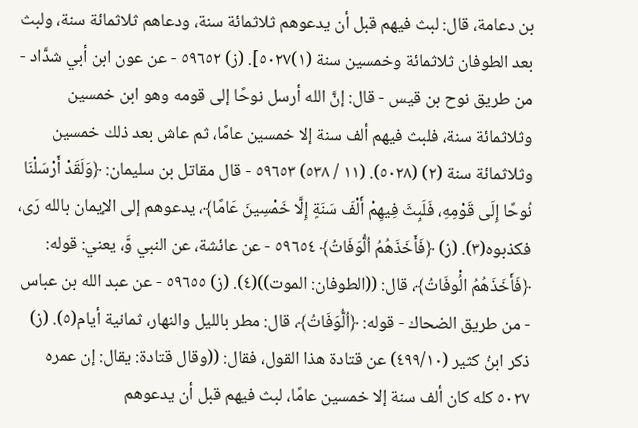بن دعامة، قال: لبث فيهم قبل أن يدعوهم ثلاثمائة سنة، ودعاهم ثلاثمائة سنة، ولبث بعد الطوفان ثلاثمائة وخمسين سنة (١)٥٠٢٧]. (ز) ٥٩٦٥٢ - عن عون ابن أبي شدَّاد - من طريق نوح بن قيس - قال: إنَّ الله أرسل نوحًا إلى قومه وهو ابن خمسين وثلاثمائة سنة، فلبث فيهم ألف سنة إلا خمسين عامًا، ثم عاش بعد ذلك خمسين وثلاثمائة سنة (٢) (٥٠٢٨). (١١ / ٥٣٨) ٥٩٦٥٣ - قال مقاتل بن سليمان: ﴿وَلَقَدْ أَرْسَلْنَا نُوحًا إِلَى قَوْمِهِ، فَلَبِثَ فِيهِمْ أَلْفَ سَنَةٍ إِلَّا خَمْسِينَ عَامًا﴾، يدعوهم إلى الإيمان بالله رَى، فكذبوه(٣). (ز) ﴿فَأَخَذَهُمُ اُلُّوَفَاتُ﴾ ٥٩٦٥٤ - عن عائشة، عن النبي وَّ، يعني: قوله: ﴿فَأَخَذَهُمُ الُْوفَاتُ﴾، قال: ((الطوفان: الموت))(٤). (ز) ٥٩٦٥٥ - عن عبد الله بن عباس - من طريق الضحاك - قوله: ﴿اُلُّوَفَاتُ﴾، قال: مطر بالليل والنهار، ثمانية أيام(٥). (ز) ذكر ابنُ كثير (٤٩٩/١٠) عن قتادة هذا القول، فقال: ((وقال قتادة: يقال: إن عمره ٥٠٢٧ كله كان ألف سنة إلا خمسين عامًا، لبث فيهم قبل أن يدعوهم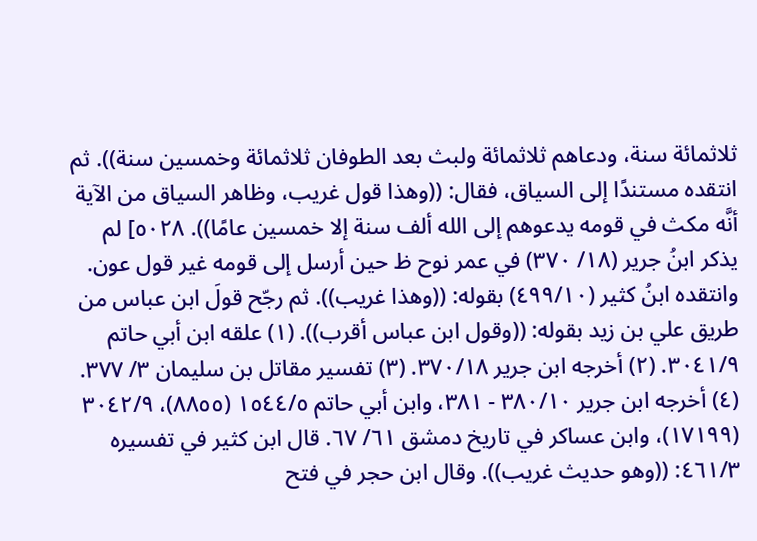ثلاثمائة سنة، ودعاهم ثلاثمائة ولبث بعد الطوفان ثلاثمائة وخمسين سنة)). ثم انتقده مستندًا إلى السياق، فقال: ((وهذا قول غريب، وظاهر السياق من الآية أنَّه مكث في قومه يدعوهم إلى الله ألف سنة إلا خمسين عامًا)). ٥٠٢٨] لم يذكر ابنُ جرير (١٨/ ٣٧٠) في عمر نوح ظ حين أرسل إلى قومه غير قول عون. وانتقده ابنُ كثير (٤٩٩/١٠) بقوله: ((وهذا غريب)). ثم رجّح قولَ ابن عباس من طريق علي بن زيد بقوله: ((وقول ابن عباس أقرب)). (١) علقه ابن أبي حاتم ٣٠٤١/٩. (٢) أخرجه ابن جرير ٣٧٠/١٨. (٣) تفسير مقاتل بن سليمان ٣/ ٣٧٧. (٤) أخرجه ابن جرير ٣٨٠/١٠ - ٣٨١، وابن أبي حاتم ١٥٤٤/٥ (٨٨٥٥)، ٣٠٤٢/٩ (١٧١٩٩)، وابن عساكر في تاريخ دمشق ٦١/ ٦٧. قال ابن كثير في تفسيره ٤٦١/٣: ((وهو حديث غريب)). وقال ابن حجر في فتح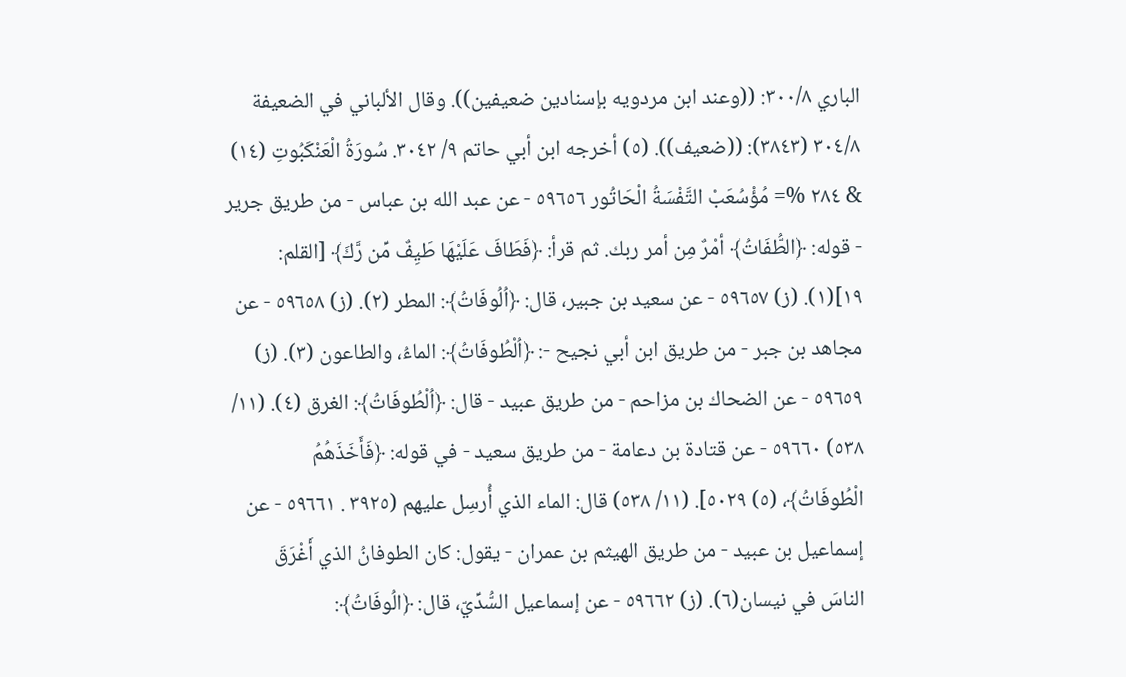الباري ٣٠٠/٨: ((وعند ابن مردويه بإسنادين ضعيفين)). وقال الألباني في الضعيفة ٣٠٤/٨ (٣٨٤٣): ((ضعيف)). (٥) أخرجه ابن أبي حاتم ٩/ ٣٠٤٢. سُورَةُ الْعَنْكَبُوتِ (١٤) & ٢٨٤ %= مُؤْسُعَبْ التَّفْسَةُ الْحَاتُور ٥٩٦٥٦ - عن عبد الله بن عباس - من طريق جرير - قوله: ﴿الطُّفَاتُ﴾ أمْرٌ مِن أمر ربك. ثم قرأ: ﴿فَطَافَ عَلَيْهَا طَيِفٌ مِّن رَّكَ﴾ [القلم: ١٩](١). (ز) ٥٩٦٥٧ - عن سعيد بن جبير، قال: ﴿اُلُوفَاتُ﴾: المطر (٢). (ز) ٥٩٦٥٨ - عن مجاهد بن جبر - من طريق ابن أبي نجيح -: ﴿اُلْطُوفَاتُ﴾: الماءُ، والطاعون (٣). (ز) ٥٩٦٥٩ - عن الضحاك بن مزاحم - من طريق عبيد - قال: ﴿اُلْطُوفَاتُ﴾: الغرق (٤). (١١/ ٥٣٨) ٥٩٦٦٠ - عن قتادة بن دعامة - من طريق سعيد - في قوله: ﴿فَأَخَذَهُمُ الْطُوفَاتُ﴾، (٥) ٥٠٢٩]. (١١/ ٥٣٨) قال: الماء الذي أُرسِل عليهم (٣٩٢٥ . ٥٩٦٦١ - عن إسماعيل بن عبيد - من طريق الهيثم بن عمران - يقول: كان الطوفانُ الذي أَغْرَقَ الناسَ في نيسان(٦). (ز) ٥٩٦٦٢ - عن إسماعيل السُّدِّيّ، قال: ﴿الُوفَاتُ﴾: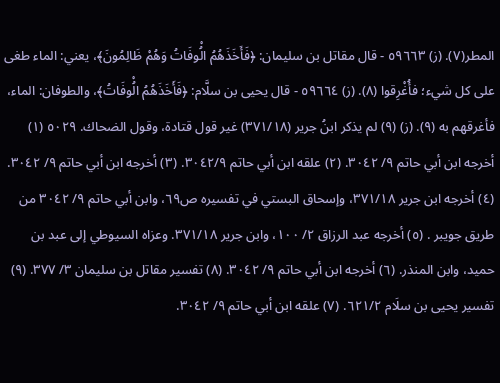المطر(٧). (ز) ٥٩٦٦٣ - قال مقاتل بن سليمان: ﴿فَأَخَذَهُمُ الُْوفَاتُ وَهُمْ ظَالِمُونَ﴾، يعني: الماء طغى على كل شيء؛ فأُغْرِقوا (٨). (ز) ٥٩٦٦٤ - قال يحيى بن سلَّام: ﴿فَأَخَذَهُمُ الُْوفَاتُ﴾، والطوفان: الماء، فأغرقهم به (٩). (ز) (٩) لم يذكر ابنُ جرير (٣٧١/١٨) غير قول قتادة، وقول الضحاك. ٥٠٢٩ (١) أخرجه ابن أبي حاتم ٩/ ٣٠٤٢. (٢) علقه ابن أبي حاتم ٣٠٤٢/٩. (٣) أخرجه ابن أبي حاتم ٩/ ٣٠٤٢. (٤) أخرجه ابن جرير ٣٧١/١٨، وإسحاق البستي في تفسيره ص٦٩، وابن أبي حاتم ٩/ ٣٠٤٢ من طريق جويبر . (٥) أخرجه عبد الرزاق ٢/ ١٠٠، وابن جرير ٣٧١/١٨. وعزاه السيوطي إلى عبد بن حميد، وابن المنذر. (٦) أخرجه ابن أبي حاتم ٩/ ٣٠٤٢. (٨) تفسير مقاتل بن سليمان ٣/ ٣٧٧. (٩) تفسير يحيى بن سلَام ٦٢١/٢. (٧) علقه ابن أبي حاتم ٩/ ٣٠٤٢.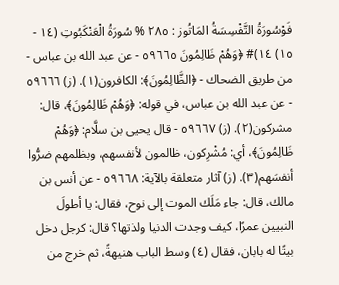فَوْسُورَةُ التَّفْسِسَةُ المَاتُوز : ٢٨٥ % سُورَةُ الْعَنْكَبُوتِ (١٤ - ١٥) ١٤)# ﴿وَهُمْ ظَالِمُونَ ٥٩٦٦٥ - عن عبد الله بن عباس - من طريق الضحاك - ﴿الظَّالِمُونَ﴾: الكافرون(١). (ز) ٥٩٦٦٦ - عن عبد الله بن عباس، في قوله: ﴿وَهُمْ ظَالِمُونَ﴾، قال: مشركون(٢). (ز) ٥٩٦٦٧ - قال يحيى بن سلَّام: ﴿وَهُمْ ظَالِمُونَ﴾، أي: مُشْرِكون، ظالمون لأنفسهم، وبظلمهم ضرُّوا أنفسَهم(٣). (ز) آثار متعلقة بالآية: ٥٩٦٦٨ - عن أنس بن مالك، قال: جاء مَلَك الموت إلى نوح، فقال: يا أطولَ النبيين عمرًا، كيف وجدت الدنيا ولذتها؟ قال: كرجل دخل بيتًا له بابان، فقال (٤) وسط الباب هنيهةً، ثم خرج من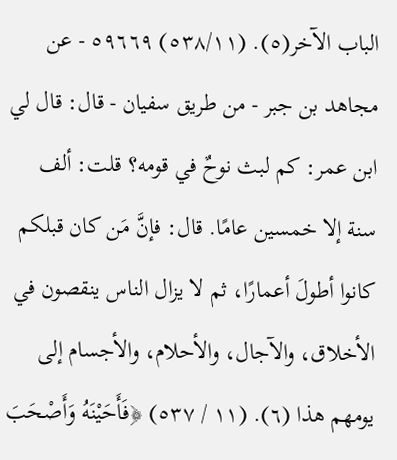الباب الآخر(٥). (٥٣٨/١١) ٥٩٦٦٩ - عن مجاهد بن جبر - من طريق سفيان - قال: قال لي ابن عمر: كم لبث نوحٌ في قومه؟ قلت: ألف سنة إلا خمسين عامًا. قال: فإنَّ مَن كان قبلكم كانوا أطولَ أعمارًا، ثم لا يزال الناس ينقصون في الأخلاق، والآجال، والأحلام، والأجسام إلى يومهم هذا (٦). (١١ / ٥٣٧) ﴿فَأَحَيْنَهُ وَأَصْحَبَ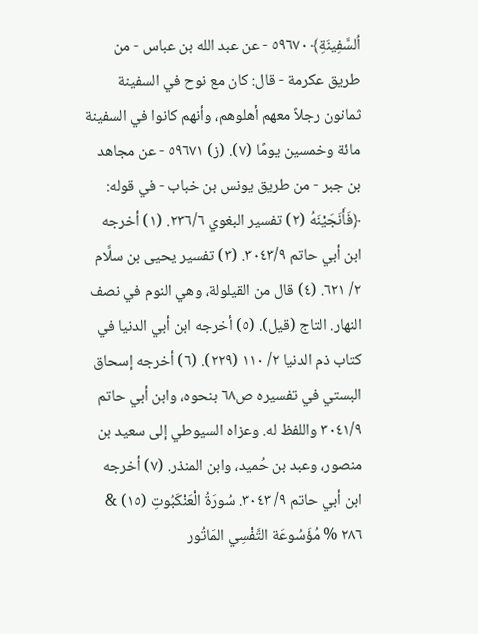اُلسَّفِينَةِ﴾ ٥٩٦٧٠ - عن عبد الله بن عباس - من طريق عكرمة - قال: كان مع نوح في السفينة ثمانون رجلاً معهم أهلوهم، وأنهم كانوا في السفينة مائة وخمسين يومًا (٧). (ز) ٥٩٦٧١ - عن مجاهد بن جبر - من طريق يونس بن خباب - في قوله: ﴿فَأَنَجَيْنَهُ (٢) تفسير البغوي ٢٣٦/٦. (١) أخرجه ابن أبي حاتم ٣٠٤٣/٩. (٣) تفسير يحيى بن سلَّام ٢/ ٦٢١. (٤) قال من القيلولة، وهي النوم في نصف النهار. التاج (قيل). (٥) أخرجه ابن أبي الدنيا في كتاب ذم الدنيا ٢/ ١١٠ (٢٢٩). (٦) أخرجه إسحاق البستي في تفسيره ص٦٨ بنحوه، وابن أبي حاتم ٣٠٤١/٩ واللفظ له. وعزاه السيوطي إلى سعيد بن منصور، وعبد بن حُميد، وابن المنذر. (٧) أخرجه ابن أبي حاتم ٩/ ٣٠٤٣. سُورَةُ الْعَنْكَبُوتِ (١٥) & ٢٨٦ % مُؤَسُوعَة التَّفْسِي المَاتُور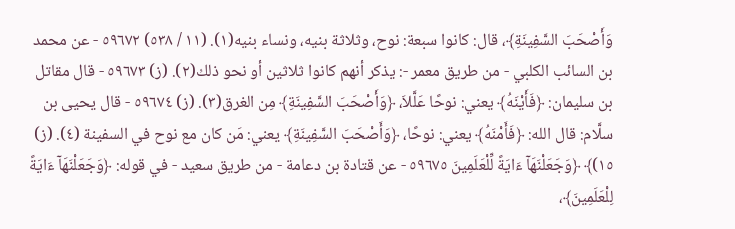وَأَصْحَبَ السَّفِينَةِ﴾، قال: كانوا سبعة: نوح، وثلاثة بنيه، ونساء بنيه(١). (١١ / ٥٣٨) ٥٩٦٧٢ - عن محمد بن السائب الكلبي - من طريق معمر -: يذكر أنهم كانوا ثلاثين أو نحو ذلك(٢). (ز) ٥٩٦٧٣ - قال مقاتل بن سليمان: ﴿فَأَيْنَهُ﴾ يعني: نوحًا عَلَّلاَ، ﴿وَأَصْحَبَ السَّفِينَةِ﴾ مِن الغرق(٣). (ز) ٥٩٦٧٤ - قال يحيى بن سلَّام: قال الله: ﴿فَأَمْنَهُ﴾ يعني: نوحًا، ﴿وَأَصْحَبَ السَّفِينَةِ﴾ يعني: مَن كان مع نوح في السفينة (٤). (ز) ١٥)﴾ ﴿وَجَعَلْنَهَآ ءَايَةً لِّلْعَلَمِينَ ٥٩٦٧٥ - عن قتادة بن دعامة - من طريق سعيد - في قوله: ﴿وَجَعَلْنَهَآ ءَايَةً لِلْعَلَمِينَ﴾،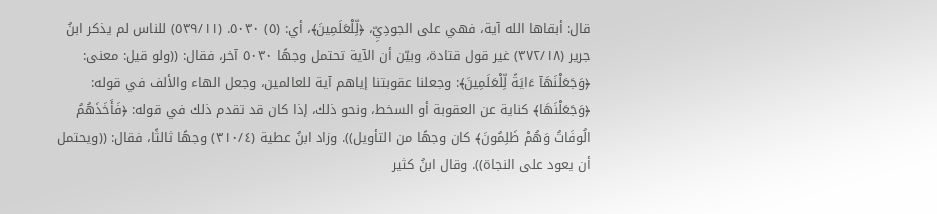قال: أبقاها الله آية، فهي على الجودِيِّ، ﴿لِّلْعَلَمِينَ﴾، أي: (٥) ٥٠٣٠. (٥٣٩/١١) للناس لم يذكر ابنُ جرير (٣٧٢/١٨) غير قول قتادة، وبيّن أن الآية تحتمل وجهًا ٥٠٣٠ آخر، فقال: ((ولو قيل: معنى: ﴿وَجَعَلْنَهَآ ءَايَةً لِّلْعَلَمِينَ﴾: وجعلنا عقوبتنا إياهم آية للعالمين، وجعل الهاء والألف في قوله: ﴿وَجَعَلْنَهَا﴾ كناية عن العقوبة أو السخط، ونحو ذلك، إذا كان قد تقدم ذلك في قوله: ﴿فَأَخَذَهُمُ الُوفَاتُ وَهُمْ ظَلِمُونَ﴾ كان وجهًا من التأويل)). وزاد ابنُ عطية (٣١٠/٤) وجهًا ثالثًا، فقال: ((ويحتمل أن يعود على النجاة)). وقال ابنُ كثير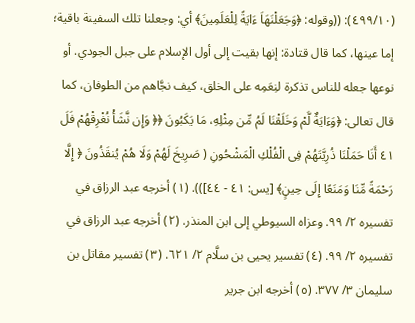(٤٩٩/١٠): ((وقوله: ﴿وَجَعَلْنَهَاَ ءَايَةً لِلْعَلَمِينَ﴾ أي: وجعلنا تلك السفينة باقية؛ إما عينها، كما قال قتادة: إنها بقيت إلى أول الإسلام على جبل الجودي. أو نوعها جعله للناس تذكرة لنِعَمِه على الخلق، كيف نجَّاهم من الطوفان، كما قال تعالى: ﴿وَءَايَةٌ لَّمْ وَخَلَقْنَا لَمُ مِّن مِثْلِهِ، مَا يَكَبُونَ ﴿﴿ وَإِن نَّشَأْ نُغْرِقْهُمْ فَلَ ٤١ أَنَا حَمَلْنَا ذُرِيَّتَهُمْ فِى الْفُلْكِ الْمَشْحُونِ ( صَرِيخَ لَهُمْ وَلَا هُمْ يُنقَذُونَ ﴿ إِلَّا رَحْمَةً مِّنَا وَمَنَعًا إِلَى حِينٍ﴾ [يس: ٤١ - ٤٤])). (١) أخرجه عبد الرزاق في تفسيره ٢/ ٩٩. وعزاه السيوطي إلى ابن المنذر. (٢) أخرجه عبد الرزاق في تفسيره ٢/ ٩٩. (٤) تفسير يحيى بن سلَّام ٢/ ٦٢١. (٣) تفسير مقاتل بن سليمان ٣/ ٣٧٧. (٥) أخرجه ابن جرير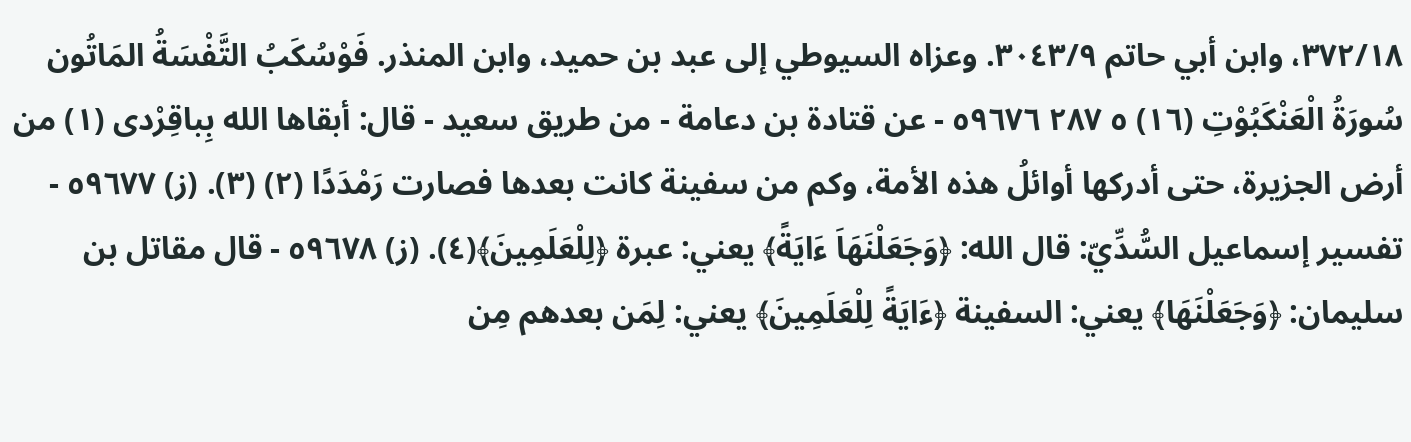٣٧٢/١٨، وابن أبي حاتم ٣٠٤٣/٩. وعزاه السيوطي إلى عبد بن حميد، وابن المنذر. فَوْسُكَبُ التَّفْسَةُ المَاتُون سُورَةُ الْعَنْكَبُوْتِ (١٦) ٥ ٢٨٧ ٥٩٦٧٦ - عن قتادة بن دعامة - من طريق سعيد - قال: أبقاها الله بِباقِرْدى (١) من أرض الجزيرة، حتى أدركها أوائلُ هذه الأمة، وكم من سفينة كانت بعدها فصارت رَمْدَدًا (٢) (٣). (ز) ٥٩٦٧٧ - تفسير إسماعيل السُّدِّيّ: قال الله: ﴿وَجَعَلْنَهَاَ ءَايَةً﴾ يعني: عبرة ﴿لِلْعَلَمِينَ﴾(٤). (ز) ٥٩٦٧٨ - قال مقاتل بن سليمان: ﴿وَجَعَلْنَهَا﴾ يعني: السفينة ﴿ءَايَةً لِلْعَلَمِينَ﴾ يعني: لِمَن بعدهم مِن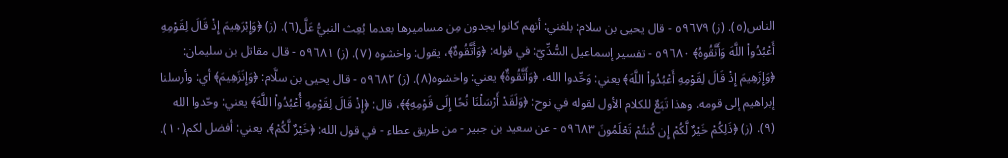الناس(٥). (ز) ٥٩٦٧٩ - قال يحيى بن سلام: بلغني: أنهم كانوا يجدون مِن مساميرها بعدما بُعِث النبيُّ عَلَّ(٦). (ز) ﴿وَإِبْرَهِيمَ إِذْ قَالَ لِقَوْمِهِ أَعْبُدُواْ اللَّهَ وَأَنَّقُوهُ﴾ ٥٩٦٨٠ - تفسير إسماعيل السُّدِّيّ: في قوله: ﴿وَأَتَّقُوهٌ﴾، يقول: واخشوه (٧). (ز) ٥٩٦٨١ - قال مقاتل بن سليمان: ﴿وَإِزَهِيمَ إِذْ قَالَ لِقَوْمِهِ أَعْبُدُواْ اللَّهَ﴾ يعني: وَحِّدوا الله، ﴿وَأَتَّقُوةٌ﴾ يعني: واخشوه(٨). (ز) ٥٩٦٨٢ - قال يحيى بن سلَّام: ﴿وَإِنَزَهِيمَ﴾ أي: وأرسلنا إبراهيم إلى قومه. وهذا تَبَعٌ للكلام الأول لقوله في نوح: ﴿وَلَقَدْ أَرْسَلْنَا نُحًا إِلَى قَوْمِهِ﴾﴾، قال: ﴿إِذْ قَالَ لِقَوْمِهِ أُعْبُدُواْ اللَّهَ﴾ يعني: وحّدوا الله (٩). (ز) ﴿ذَلِكُمْ خَيْرٌ لَّكُمْ إِن كُنتُمْ تَعْلَمُونَ ٥٩٦٨٣ - عن سعيد بن جبير - من طريق عطاء - في قول الله: ﴿خَيْرٌ لَّكُمْ﴾، يعني: أفضل لكم(١٠).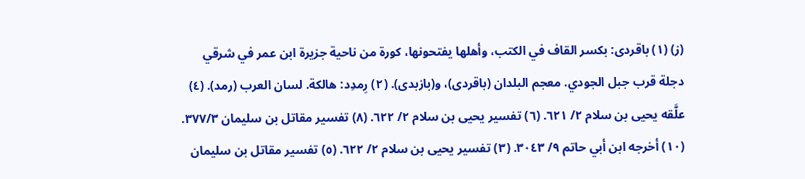(ز) (١) باقردى: بكسر القاف في الكتب، وأهلها يفتحونها، كورة من ناحية جزيرة ابن عمر في شرقي دجلة قرب جبل الجودي. معجم البلدان (باقردی)، و(بازبدی). (٢) رِمدِد: هالكة. لسان العرب (رمد). (٤) علَّقه يحيى بن سلام ٢/ ٦٢١. (٦) تفسير يحيى بن سلام ٢/ ٦٢٢. (٨) تفسير مقاتل بن سليمان ٣٧٧/٣. (١٠) أخرجه ابن أبي حاتم ٩/ ٣٠٤٣. (٣) تفسير يحيى بن سلام ٢/ ٦٢٢. (٥) تفسير مقاتل بن سليمان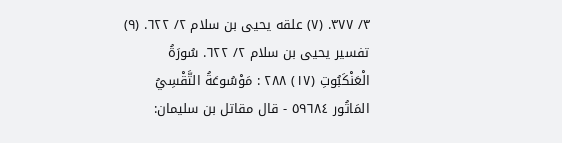٣/ ٣٧٧. (٧) علقه يحيى بن سلام ٢/ ٦٢٢. (٩) تفسير يحيى بن سلام ٢/ ٦٢٢. سُورَةُ الْعَنْكَبُوتِ (١٧) ٢٨٨ : مَوْسُوعَةُ التَّقْسِيُ المَاتُور ٥٩٦٨٤ - قال مقاتل بن سليمان: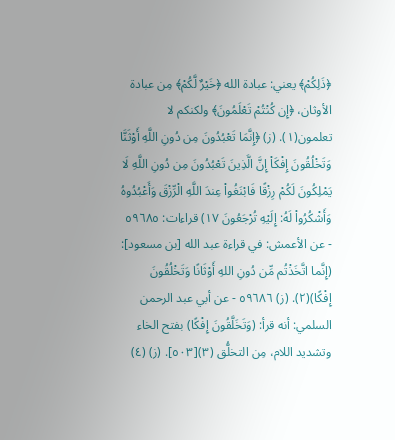﴿ذَلِكُمْ﴾ يعني: عبادة الله ﴿خَيْرٌ لَّكُمْ﴾ مِن عبادة الأوثان، ﴿إِن كُنْتُمْ تَعْلَمُونَ﴾ ولكنكم لا تعلمون(١). (ز) ﴿إِنَّمَا تَعْبُدُونَ مِن دُونِ اللَّهِ أَوْثَنَّا وَتَخْلُقُونَ إِفْكَاْ إِنَّ الَّذِينَ تَعْبُدُونَ مِن دُونِ اللَّهِ لَا يَمْلِكُونَ لَكُمْ رِزْقًا فَابْنَغُواْ عِندَ اللَّهِ الْرِّزْقَ وَأَعْبُدُوهُ وَأَشْكُرُواْ لَهُ: إِلَيْهِ تُرْجَعُونَ ١٧) قراءات: ٥٩٦٨٥ - عن الأعمش: في قراءة عبد الله [بن مسعود]: (إِنَّما اتَّخَذْتُم مِّن دُونِ اللهِ أَوْثَانًا وَتَخْلُقُونَ إِفْكًا)(٢). (ز) ٥٩٦٨٦ - عن أبي عبد الرحمن السلمي: أنه قرأ: (وَتَخَلَّقُونَ إِفْكًا) بفتح الخاء وتشديد اللام، مِن التخلُّق (٣)[٥٠٣]. (ز) (٤)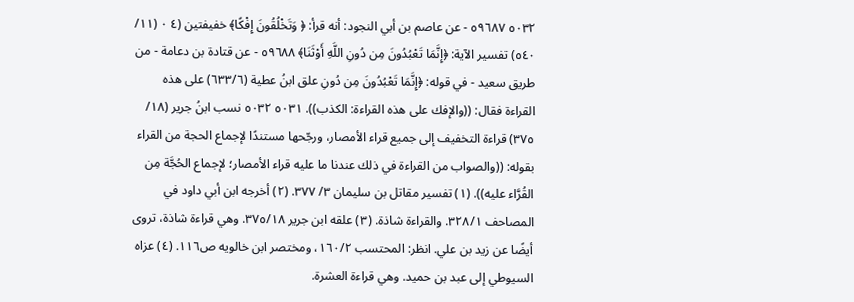٥٠٣٢ ٥٩٦٨٧ - عن عاصم بن أبي النجود: أنه قرأ: ﴿ وَتَخْلُقُونَ إِفْكًا﴾ خفيفتين (٤ ٠ (١١/ ٥٤٠) تفسير الآية: ﴿إِنَّمَا تَعْبُدُونَ مِن دُونِ اللَّهِ أَوْثَنَا﴾ ٥٩٦٨٨ - عن قتادة بن دعامة - من طريق سعيد - في قوله: ﴿إِنَّمَا تَعْبُدُونَ مِن دُونِ علق ابنُ عطية (٦٣٣/٦) على هذه القراءة فقال: ((والإفك على هذه القراءة: الكذب)). ٥٠٣١ ٥٠٣٢ نسب ابنُ جرير (١٨/ ٣٧٥) قراءة التخفيف إلى جميع قراء الأمصار، ورجّحها مستندًا لإجماع الحجة من القراء بقوله: ((والصواب من القراءة في ذلك عندنا ما عليه قراء الأمصار؛ لإجماع الحُجَّة مِن القُرَّاء عليه)). (١) تفسير مقاتل بن سليمان ٣/ ٣٧٧. (٢) أخرجه ابن أبي داود في المصاحف ٣٢٨/١. والقراءة شاذة. (٣) علقه ابن جرير ٣٧٥/١٨. وهي قراءة شاذة، تروى أيضًا عن زيد بن علي. انظر: المحتسب ١٦٠/٢، ومختصر ابن خالويه ص١١٦. (٤) عزاه السيوطي إلى عبد بن حميد. وهي قراءة العشرة.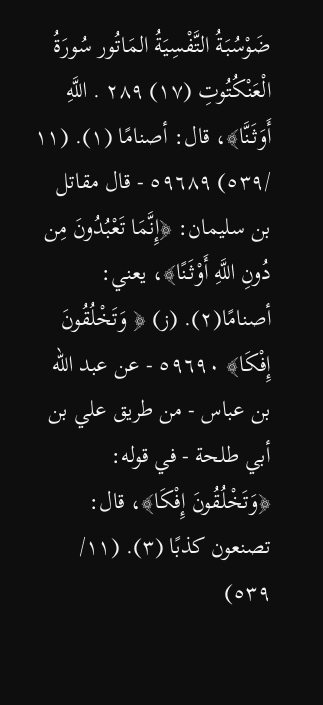ضَوْسُبَةُ التَّفْسِيَةُ المَاتُور سُورَةُ الْعَنْكُتُوتِ (١٧) ٢٨٩ . اللَّهِ أَوَثَنَّا﴾، قال: أصنامًا (١). (١١ /٥٣٩) ٥٩٦٨٩ - قال مقاتل بن سليمان: ﴿إِنَّمَا تَعْبُدُونَ مِن دُونِ اللَّهِ أَوْثَنًا﴾، يعني: أصنامًا(٢). (ز) ﴿ وَتَخْلُقُونَ إِفْكَا﴾ ٥٩٦٩٠ - عن عبد الله بن عباس - من طريق علي بن أبي طلحة - في قوله: ﴿وَتَخْلُقُونَ إِفْكَا﴾، قال: تصنعون كذبًا (٣). (١١/ ٥٣٩)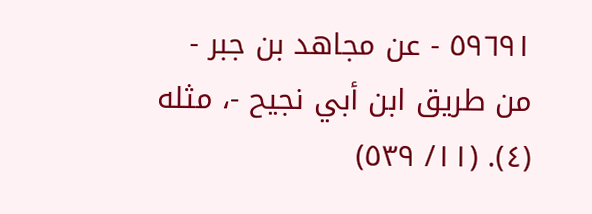٥٩٦٩١ - عن مجاهد بن جبر - من طريق ابن أبي نجيح -، مثله (٤). (١١/ ٥٣٩)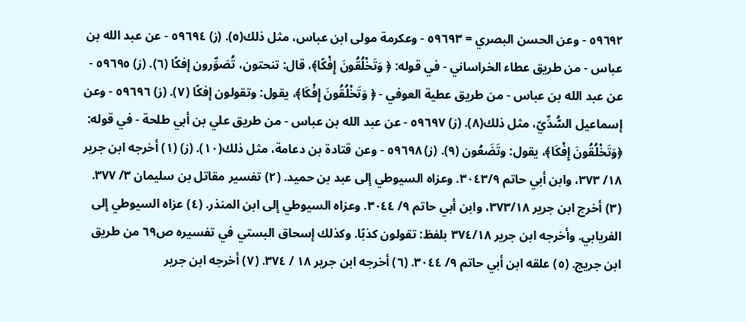٥٩٦٩٢ - وعن الحسن البصري = ٥٩٦٩٣ - وعكرمة مولى ابن عباس، مثل ذلك(٥). (ز) ٥٩٦٩٤ - عن عبد الله بن عباس - من طريق عطاء الخراساني - في قوله: ﴿ وَتَخْلُقُونَ إِفْكًا﴾، قال: تنحتون، تُصَوِّرون إفكًا (٦). (ز) ٥٩٦٩٥ - عن عبد الله بن عباس - من طريق عطية العوفي - ﴿ وَتَخْلُقُونَ إِفْكَا﴾، يقول: وتقولون إفكًا (٧). (ز) ٥٩٦٩٦ - وعن إسماعيل السُّدِّيّ، مثل ذلك(٨). (ز) ٥٩٦٩٧ - عن عبد الله بن عباس - من طريق علي بن أبي طلحة - في قوله: ﴿وَتَخْلُقُونَ إِفْكَا﴾، يقول: وتَضَعُون (٩). (ز) ٥٩٦٩٨ - وعن قتادة بن دعامة، مثل ذلك(١٠). (ز) (١) أخرجه ابن جرير ١٨/ ٣٧٣، وابن أبي حاتم ٣٠٤٣/٩. وعزاه السيوطي إلى عبد بن حميد. (٢) تفسير مقاتل بن سليمان ٣/ ٣٧٧. (٣) أخرج ابن جرير ٣٧٣/١٨، وابن أبي حاتم ٩/ ٣٠٤٤. وعزاه السيوطي إلى ابن المنذر. (٤) عزاه السيوطي إلى الفريابي. وأخرجه ابن جرير ٣٧٤/١٨ بلفظ: تقولون كذبًا. وكذلك إسحاق البستي في تفسيره ص٦٩ من طريق ابن جريج. (٥) علقه ابن أبي حاتم ٩/ ٣٠٤٤. (٦) أخرجه ابن جرير ١٨ / ٣٧٤. (٧) أخرجه ابن جرير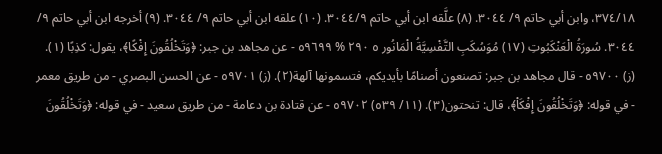٣٧٤/١٨، وابن أبي حاتم ٩/ ٣٠٤٤. (٨) علَّقه ابن أبي حاتم ٣٠٤٤/٩. (١٠) علقه ابن أبي حاتم ٩/ ٣٠٤٤. (٩) أخرجه ابن أبي حاتم ٩/ ٣٠٤٤. سُورَةُ الْعَنْكَبُوتِ (١٧) مُوَسُكَبِ التَّفْسِيَّةُ الْمَانُور ٥ ٢٩٠ % ٥٩٦٩٩ - عن مجاهد بن جبر: ﴿وَتَخْلُقُونَ إِفْكًا﴾، يقول: كذِبًا (١). (ز) ٥٩٧٠٠ - قال مجاهد بن جبر: تصنعون أصنامًا بأيديكم، فتسمونها آلهة(٢). (ز) ٥٩٧٠١ - عن الحسن البصري - من طريق معمر - في قوله: ﴿وَتَخْلُقُونَ إِفْكَاْ﴾، قال: تنحتون(٣). (١١/ ٥٣٩) ٥٩٧٠٢ - عن قتادة بن دعامة - من طريق سعيد - في قوله: ﴿وَتَخْلُقُونَ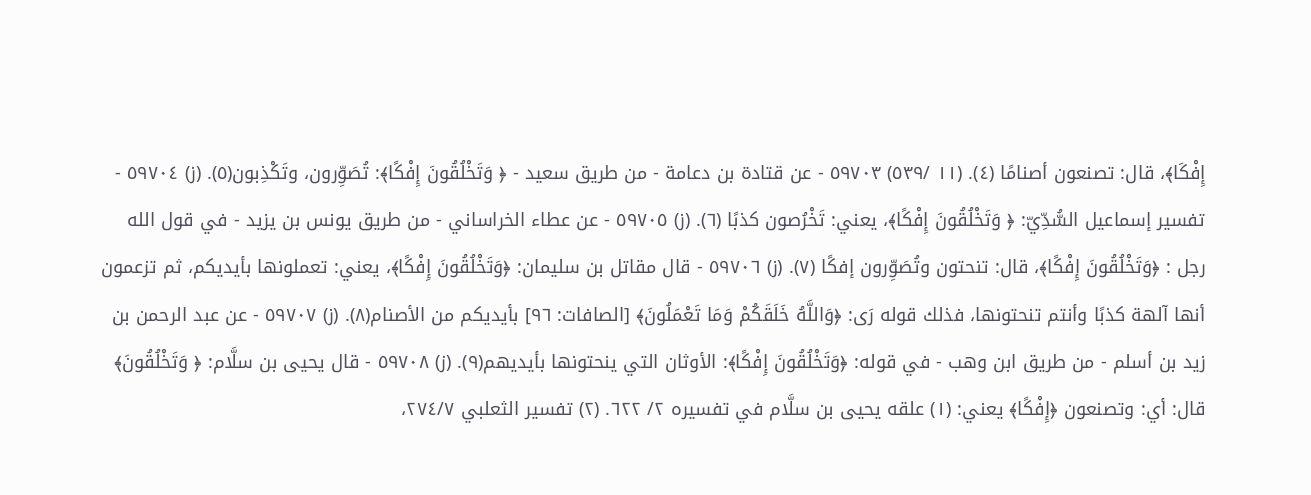إِفْكَا﴾، قال: تصنعون أصنامًا (٤). (١١ /٥٣٩) ٥٩٧٠٣ - عن قتادة بن دعامة - من طريق سعيد - ﴿ وَتَخْلُقُونَ إِفْكًا﴾: تُصَوِّرون، وتَكْذِبون(٥). (ز) ٥٩٧٠٤ - تفسير إسماعيل السُّدِّيّ: ﴿ وَتَخْلُقُونَ إِفْكًا﴾، يعني: تَخْرُصون كذبًا (٦). (ز) ٥٩٧٠٥ - عن عطاء الخراساني - من طريق يونس بن يزيد - في قول الله رجل : ﴿وَتَخْلُقُونَ إِفْكًا﴾، قال: تنحتون وتُصَوِّرون إفكًا (٧). (ز) ٥٩٧٠٦ - قال مقاتل بن سليمان: ﴿وَتَخْلُقُونَ إِفْكًا﴾، يعني: تعملونها بأيديكم، ثم تزعمون أنها آلهة كذبًا وأنتم تنحتونها، فذلك قوله رَى: ﴿وَاللَّهُ خَلَقَكُمْ وَمَا تَعْمَلُونَ﴾ [الصافات: ٩٦] بأيديكم من الأصنام(٨). (ز) ٥٩٧٠٧ - عن عبد الرحمن بن زيد بن أسلم - من طريق ابن وهب - في قوله: ﴿وَتَخْلُقُونَ إِفْكًا﴾: الأوثان التي ينحتونها بأيديهم(٩). (ز) ٥٩٧٠٨ - قال يحيى بن سلَّام: ﴿ وَتَخْلُقُونَ﴾ قال: أي: وتصنعون ﴿إِفْكًا﴾ يعني: (١) علقه يحيى بن سلَّام في تفسيره ٢/ ٦٢٢. (٢) تفسير الثعلبي ٢٧٤/٧،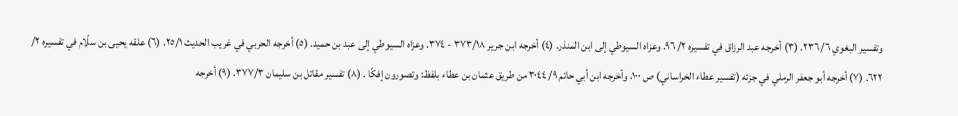وتفسير البغوي ٢٣٦/٦. (٣) أخرجه عبد الرزاق في تفسيره ٢/ ٩٦. وعزاه السيوطي إلى ابن المنذر. (٤) أخرجه ابن جرير ٣٧٣/١٨ - ٣٧٤. وعزاه السيوطي إلى عبد بن حميد. (٥) أخرجه الحربي في غريب الحديث ٢٥/١. (٦) علقه يحيى بن سلّام في تفسيره ٢/ ٦٢٢. (٧) أخرجه أبو جعفر الرملي في جزئه (تفسير عطاء الخراساني) ص ١٠٠، وأخرجه ابن أبي حاتم ٩/ ٣٠٤٤ من طريق عثمان بن عطاء بلفظ: وتصورون إفكًا . (٨) تفسير مقاتل بن سليمان ٣٧٧/٣. (٩) أخرجه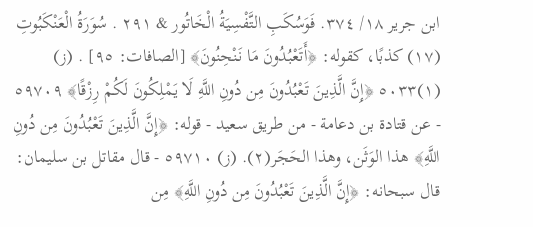ابن جرير ١٨/ ٣٧٤. فَوَسُكَبِ التَّفْسِيَةُ الْخَاتُور & ٢٩١ . سُوَرَةُ الْعَنْكَبُوتِ (١٧) كذبًا، كقوله: ﴿أَتَعْبُدُونَ مَا نَنْحِنُونَ﴾ [الصافات: ٩٥] . (ز) (١)٥٠٣٣ ﴿إِنَّ الَّذِينَ تَعْبُدُونَ مِن دُونِ اللَّهِ لَا يَمْلِكُونَ لَكُمْ رِزْقًا﴾ ٥٩٧٠٩ - عن قتادة بن دعامة - من طريق سعيد - قوله: ﴿إِنَّ الَّذِينَ تَعْبُدُونَ مِن دُونِ اللَّهِ﴾ هذا الوَثَن، وهذا الحَجَر(٢). (ز) ٥٩٧١٠ - قال مقاتل بن سليمان: قال سبحانه: ﴿إِنَّ الَّذِينَ تَعْبُدُونَ مِن دُونِ اللَّهِ﴾ مِن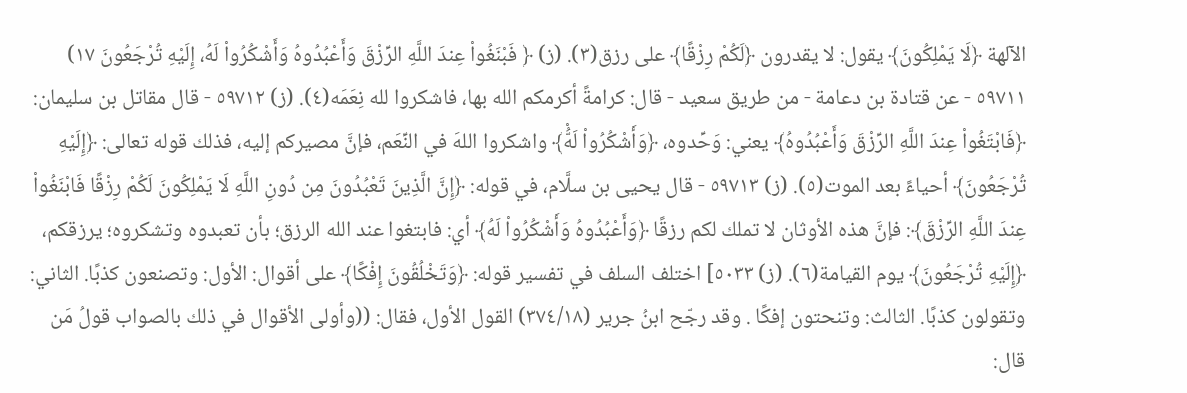الآلهة ﴿لَا يَمْلِكُونَ﴾ يقول: لا يقدرون ﴿لَكُمْ رِزْقًا﴾ على رزق(٣). (ز) ﴿ فَبْنَغُواْ عِندَ اللَّهِ الرِّزْقَ وَأَعْبُدُوهُ وَأَشْكُرُواْ لَهُ، إِلَيْهِ تُرْجَعُونَ ١٧) ٥٩٧١١ - عن قتادة بن دعامة - من طريق سعيد - قال: كرامةً أكرمكم الله بها، فاشكروا لله نِعَمَه(٤). (ز) ٥٩٧١٢ - قال مقاتل بن سليمان: ﴿فَابْتَغُواْ عِندَ اللَّهِ الرِّزْقَ وَأَعْبُدُوهُ﴾ يعني: وَحِّدوه، ﴿وَأَشْكُرُواْ لَهُّْ﴾ واشكروا اللهَ في النِّعَم، فإنَّ مصيركم إليه، فذلك قوله تعالى: ﴿إِلَيْهِ تُرْجَعُونَ﴾ أحياءً بعد الموت(٥). (ز) ٥٩٧١٣ - قال يحيى بن سلَّام، في قوله: ﴿إِنَّ الَّذِينَ تَعْبُدُونَ مِن دُونِ اللَّهِ لَا يَمْلِكُونَ لَكُمْ رِزْقًا فَابْنَغُواْ عِندَ اللَّهِ الرِّزْقَ﴾: فإنَّ هذه الأوثان لا تملك لكم رزقًا ﴿وَأَعْبُدُوهُ وَأَشْكُرُواْ لَهُ﴾ أي: فابتغوا عند الله الرزق؛ بأن تعبدوه وتشكروه؛ يرزقكم، ﴿إِلَيْهِ تُرْجَعُونَ﴾ يوم القيامة(٦). (ز) ٥٠٣٣] اختلف السلف في تفسير قوله: ﴿وَتَخْلُقُونَ إِفْكًا﴾ على أقوال: الأول: وتصنعون كذبًا. الثاني: وتقولون كذبًا. الثالث: وتنحتون إفكًا . وقد رجّح ابنُ جرير (٣٧٤/١٨) القول الأول، فقال: ((وأولى الأقوال في ذلك بالصواب قولُ مَن قال: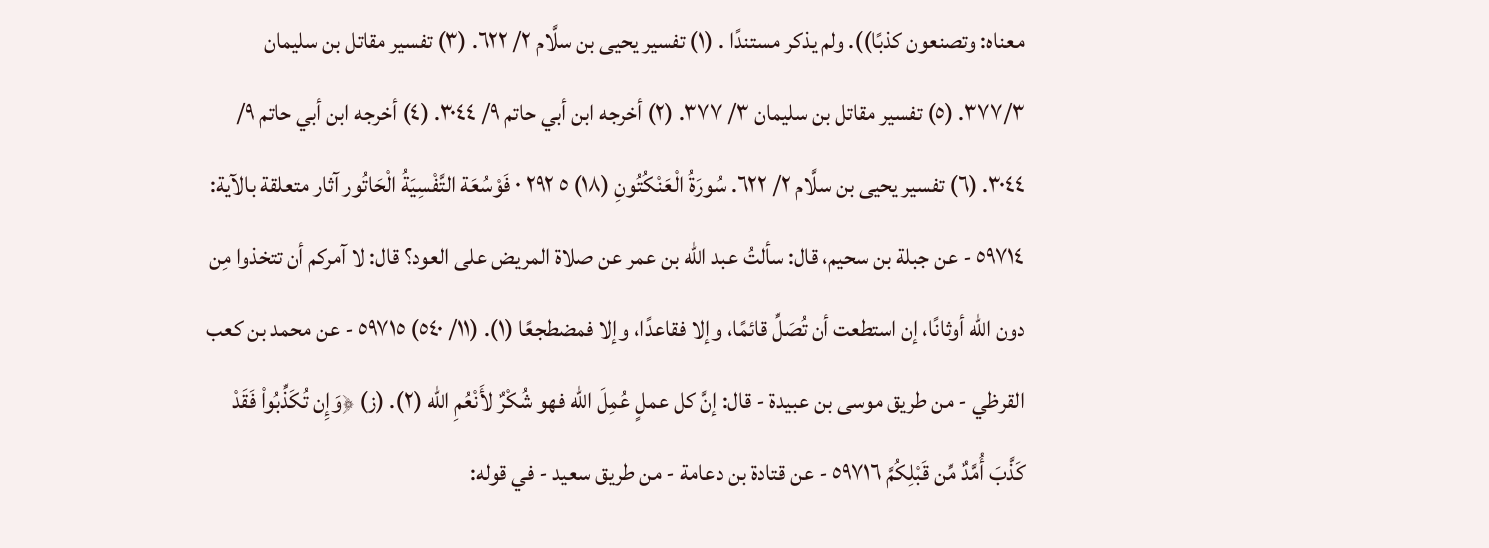معناه: وتصنعون كذبًا)). ولم يذكر مستندًا . (١) تفسير يحيى بن سلَّام ٢/ ٦٢٢. (٣) تفسير مقاتل بن سليمان ٣٧٧/٣. (٥) تفسير مقاتل بن سليمان ٣/ ٣٧٧. (٢) أخرجه ابن أبي حاتم ٩/ ٣٠٤٤. (٤) أخرجه ابن أبي حاتم ٩/ ٣٠٤٤. (٦) تفسير يحيى بن سلَّام ٢/ ٦٢٢. سُورَةُ الْعَنْكُتُونِ (١٨) ٥ ٢٩٢ ٠ فَوْسُعَة التَّفْسِيَةُ الْحَاتُور آثار متعلقة بالآية: ٥٩٧١٤ - عن جبلة بن سحيم، قال: سألتُ عبد الله بن عمر عن صلاة المريض على العود؟ قال: لا آمركم أن تتخذوا مِن دون الله أوثانًا، إن استطعت أن تُصَلِّ قائمًا، وإلا فقاعدًا، وإلا فمضطجعًا (١). (١١/ ٥٤٠) ٥٩٧١٥ - عن محمد بن كعب القرظي - من طريق موسى بن عبيدة - قال: إنَّ كل عملٍ عُمِلَ الله فهو شُكْرٌ لأَنْعُمِ الله (٢). (ز) ﴿وَإِن تُكَذِّبُواْ فَقَدْ كَذَّبَ أُمَّدٌ مِّن قَبْلِكُمَّ ٥٩٧١٦ - عن قتادة بن دعامة - من طريق سعيد - في قوله: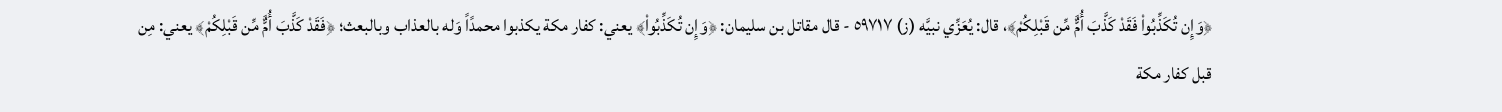﴿وَإِن تُكَذِّبُواْ فَقَدْ كَذَّبَ أُمٌَّ مِّن قَبْلِكُمْ﴾، قال: يُعَزِّي نبيَّه (ز) ٥٩٧١٧ - قال مقاتل بن سليمان: ﴿وَإِن تُكَذِّبُواْ﴾ يعني: كفار مكة يكذبوا محمدًاً وَله بالعذاب وبالبعث؛ ﴿فَقَدْ كَذَّبَ أُمٌَّ مِّن قَبْلِكُمْ﴾ يعني: مِن قبل كفار مكة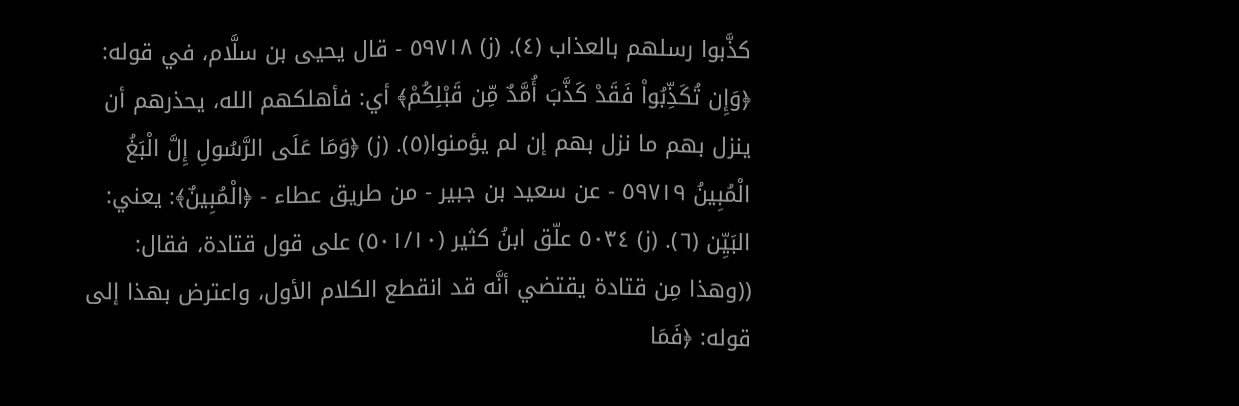كذَّبوا رسلهم بالعذاب (٤). (ز) ٥٩٧١٨ - قال يحيى بن سلَّام، في قوله: ﴿وَإِن تُكَذِّبُواْ فَقَدْ كَذَّبَ أُمَّدٌ مِّن قَبْلِكُمْ﴾ أي: فأهلكهم الله، يحذرهم أن ينزل بهم ما نزل بهم إن لم يؤمنوا(٥). (ز) ﴿وَمَا عَلَى الرَّسُولِ إِلَّ الْبَغُ الْمُبِينُ ٥٩٧١٩ - عن سعيد بن جبير - من طريق عطاء - ﴿الْمُبِينٌ﴾: يعني: البَيِّن (٦). (ز) ٥٠٣٤ علّق ابنُ كثير (٥٠١/١٠) على قول قتادة، فقال: ((وهذا مِن قتادة يقتضي أنَّه قد انقطع الكلام الأول، واعترض بهذا إلى قوله: ﴿فَمَا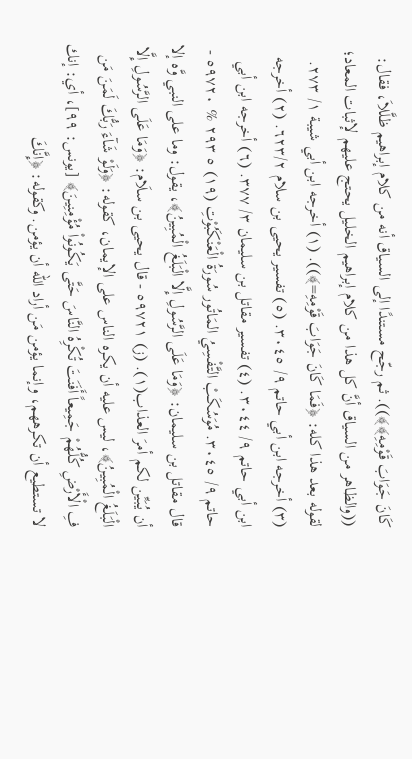كَانَ جَوَابَ قَوْمِهِ﴾﴾)). ثم رجّح مستندًا إلى السياق أنه من كلام إبراهيم ظلَّلاَ، فقال: ((والظاهر من السياق أنَّ كل هذا من كلام إبراهيم الخليل يحتج عليهم لإثبات المعاد؛ لقوله بعد هذا كله: ﴿فَمَا كَانَ جَوَابَ قَوْمِهِ=﴾)). (١) أخرجه ابن أبي شيبة ١/ ٢٧٣. (٣) أخرجه ابن أبي حاتم ٩/ ٣٠٤٥. (٥) تفسير يحيى بن سلام ٦٢٣/٢. (٢) أخرجه ابن أبي حاتم ٩/ ٣٠٤٤. (٤) تفسير مقاتل بن سليمان ٣/ ٣٧٧. (٦) أخرجه ابن أبي حاتم ٩/ ٣٠٤٥. مُوَسُكَبْ التَّفْسِيُ المَاتُور سُورَةُ الْعَنْكَبُوْتِ (١٩) ٥ ٢٩٣ % ٥٩٧٢٠ - قال مقاتل بن سليمان: ﴿وَمَا عَلَى الرَّسُولِ إِلَّا الْبَلَغُ الْمُبِينُ﴾، يقول: وما على النبي وَّه إلا أن يُبَيِّن لكم أمرَ العذاب(١). (ز) ٥٩٧٢١ - قال يحيى بن سلَام: ﴿وَمَا عَلَى الرَّسُولِ إِلَّا الْبَلَغُ الْمُبِينُ﴾، ليس عليه أن يكره الناس على الإيمان، كقوله: ﴿وَلَوْ شَآءَ رَبُّكَ لَمَنَ مَن فِ الْأَرْضِ كُلُّهُمْ جَمِيعاً أَفَنَتَ تُكْرِهُ النَّاسَ حَتَّى يَكُونُواْ مُؤْمِنِينَ﴾ [يونس: ٩٩]، أي: إنك لا تستطيع أن تكرههم، وإنما يؤمن مَن أراد الله أن يؤمن. وكقوله: ﴿إِنَّكَ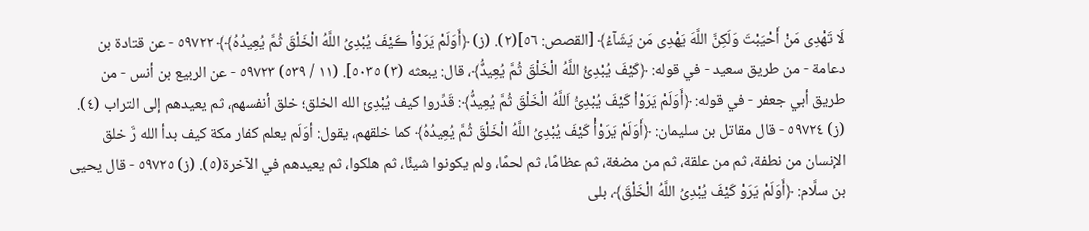لَا تَهْدِى مَنْ أَحْيَبْتَ وَلَكِنَّ اللَّهَ يَهْدِى مَن يَشَآءُ﴾ [القصص: ٥٦](٢). (ز) ﴿أَوَلَمْ يَرَوْأ ڪَيْفَ يُبْدِىُ اللَّهُ الْخَلْقَ ثُمَّ يُعِيدُهُ﴾﴾ ٥٩٧٢٢ - عن قتادة بن دعامة - من طريق سعيد - في قوله: ﴿كَيْفَ يُبْدِئُ اللَّهُ الْخَلْقَ ثُمَّ يُعِيدٌُ﴾، قال: يبعثه (٣) ٥٠٣٥]. (١١ / ٥٣٩) ٥٩٧٢٣ - عن الربيع بن أنس - من طريق أبي جعفر - في قوله: ﴿أَوَلَمْ يَرَوْاْ كَيْفَ يُبْدِىُّ اَللَّهُ الْخَلْقَ ثُمَّ يُعِيدٌُ﴾: قَدِّروا كيف يُبْدِئ الله الخلق؛ خلق أنفسهم، ثم يعيدهم إلى التراب (٤). (ز) ٥٩٧٢٤ - قال مقاتل بن سليمان: ﴿أَوَلَمْ يَرَوْأْ كَيْفَ يُبْدِىُ اللَّهُ الْخَلْقَ ثُمَّ يُعِيدُهُ﴾ كما خلقهم، يقول: أوَلَم يعلم كفار مكة كيف بدأ الله رَّ خلق الإنسان من نطفة، ثم من علقة، ثم من مضغة، ثم عظامًا، ثم لحمًا، ولم يكونوا شيئًا، ثم هلكوا، ثم يعيدهم في الآخرة(٥). (ز) ٥٩٧٢٥ - قال يحيى بن سلَّام: ﴿أَوَلَمْ يَرَوْ كَيْفَ يُبْدِىُ اللَّهُ الْخَلْقَ﴾، بلى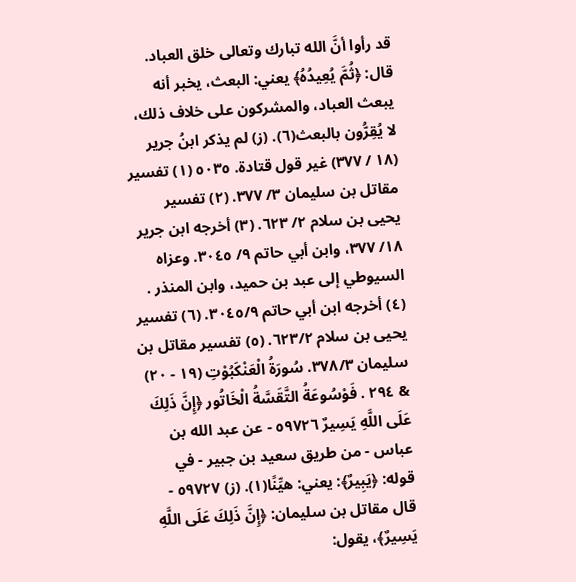قد رأوا أنَّ الله تبارك وتعالى خلق العباد. قال: ﴿ثُمَّ يُعِيدُهُ﴾ يعني: البعث، يخبر أنه يبعث العباد، والمشركون على خلاف ذلك، لا يُقِرُّون بالبعث(٦). (ز) لم يذكر ابنُ جرير (١٨ / ٣٧٧) غير قول قتادة. ٥٠٣٥ (١) تفسير مقاتل بن سليمان ٣/ ٣٧٧. (٢) تفسير يحيى بن سلام ٢/ ٦٢٣. (٣) أخرجه ابن جرير ١٨/ ٣٧٧، وابن أبي حاتم ٩/ ٣٠٤٥. وعزاه السيوطي إلى عبد بن حميد، وابن المنذر . (٤) أخرجه ابن أبي حاتم ٣٠٤٥/٩. (٦) تفسير يحيى بن سلام ٦٢٣/٢. (٥) تفسير مقاتل بن سليمان ٣٧٨/٣. سُورَةُ الْعَنْكَبُوْتِ (١٩ - ٢٠) & ٢٩٤ . فَوْسُوعَةُ التَّقَسَّةُ الْخَاتُور ﴿إِنَّ ذَلِكَ عَلَى اللَّهِ يَسِيرٌ ٥٩٧٢٦ - عن عبد الله بن عباس - من طريق سعيد بن جبير - في قوله: ﴿يَبِيرٌ﴾: يعني: هيِّنًا(١). (ز) ٥٩٧٢٧ - قال مقاتل بن سليمان: ﴿إِنَّ ذَلِكَ عَلَى اللَّهِ يَسِيرٌ﴾، يقول: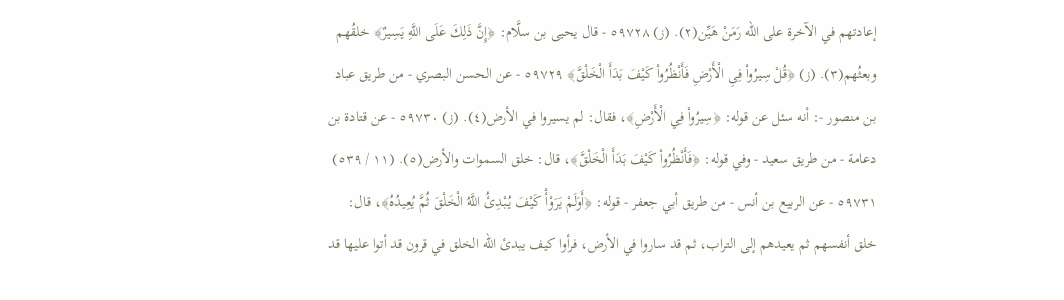إعادتهم في الآخرة على الله رَمَنْ هَيِّن(٢). (ز) ٥٩٧٢٨ - قال يحيى بن سلَّام: ﴿إِنَّ ذَلِكَ عَلَى اللَّهِ يَسِيرٌ﴾ خلقُهم وبعثُهم(٣). (ز) ﴿قُلْ سِيرُواْ فِىِ الْأَرْضِ فَأَنْظُرُواْ كَيْفَ بَدَأَ الْخَلْقَّ﴾ ٥٩٧٢٩ - عن الحسن البصري - من طريق عباد بن منصور -: أنه سئل عن قوله: ﴿سِيرُواْ فِي الْأَرْضِ﴾، فقال: لم يسيروا في الأرض(٤). (ز) ٥٩٧٣٠ - عن قتادة بن دعامة - من طريق سعيد - وفي قوله: ﴿فَأَنْظُرُواْ كَيْفَ بَدَأَ الْخَلْقَّ﴾، قال: خلق السموات والأرض(٥). (١١ / ٥٣٩) ٥٩٧٣١ - عن الربيع بن أنس - من طريق أبي جعفر - قوله: ﴿أَوَلَمْ يَرَوْأْ كَيْفَ يُبْدِئُ اللَّهُ الْخَلْقَ ثُمَّ يُعِيدُهُ﴾، قال: خلق أنفسهم ثم يعيدهم إلى التراب، ثم قد ساروا في الأرض، فرأوا كيف يبدئ الله الخلق في قرون قد أتوا عليها قد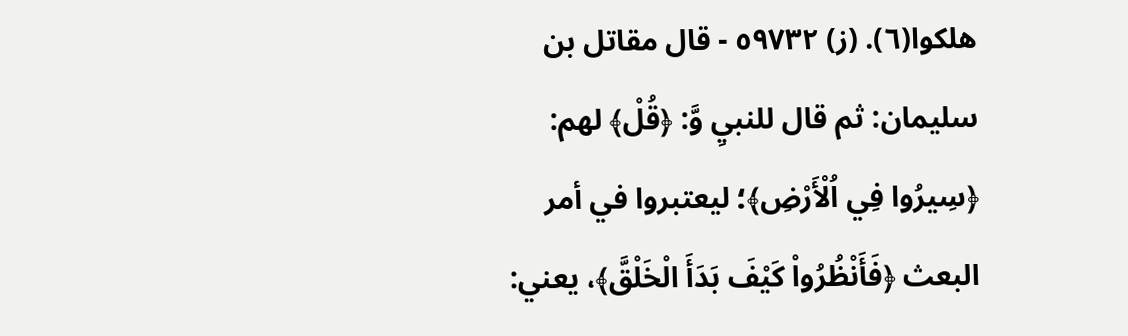هلكوا(٦). (ز) ٥٩٧٣٢ - قال مقاتل بن سليمان: ثم قال للنبيِ وَّ: ﴿قُلْ﴾ لهم: ﴿سِيرُوا فِي اُلْأَرْضِ﴾؛ ليعتبروا في أمر البعث ﴿فَأَنْظُرُواْ كَيْفَ بَدَأَ الْخَلْقَّ﴾، يعني: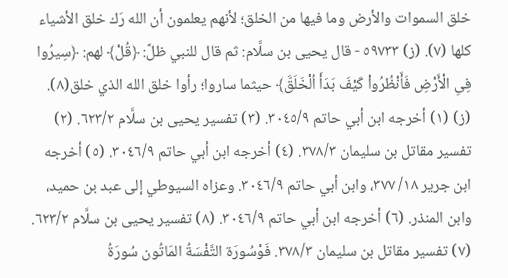خلق السموات والأرض وما فيها من الخلق؛ لأنهم يعلمون أن الله رَك خلق الأشياء كلها (٧). (ز) ٥٩٧٣٣ - قال يحيى بن سلَّام: ثم قال للنبي ظلَّ: ﴿قُلْ﴾ لهم: ﴿سِيرُوا فِىِ الْأَرْضِ فَأَنْظُرُواْ كَيْفَ بَدَأَ اُلْخَلَقَّ﴾ حيثما ساروا؛ رأوا خلق الله الذي خلق(٨). (ز) (١) أخرجه ابن أبي حاتم ٣٠٤٥/٩. (٣) تفسير يحيى بن سلَّام ٦٢٣/٢. (٢) تفسير مقاتل بن سليمان ٣٧٨/٣. (٤) أخرجه ابن أبي حاتم ٣٠٤٦/٩. (٥) أخرجه ابن جرير ١٨/ ٣٧٧، وابن أبي حاتم ٣٠٤٦/٩. وعزاه السيوطي إلى عبد بن حميد، وابن المنذر. (٦) أخرجه ابن أبي حاتم ٣٠٤٦/٩. (٨) تفسير يحيى بن سلَّام ٦٢٣/٢. (٧) تفسير مقاتل بن سليمان ٣٧٨/٣. فَوْسُورَة التَّفْسَةُ المَاتُون سُورَةُ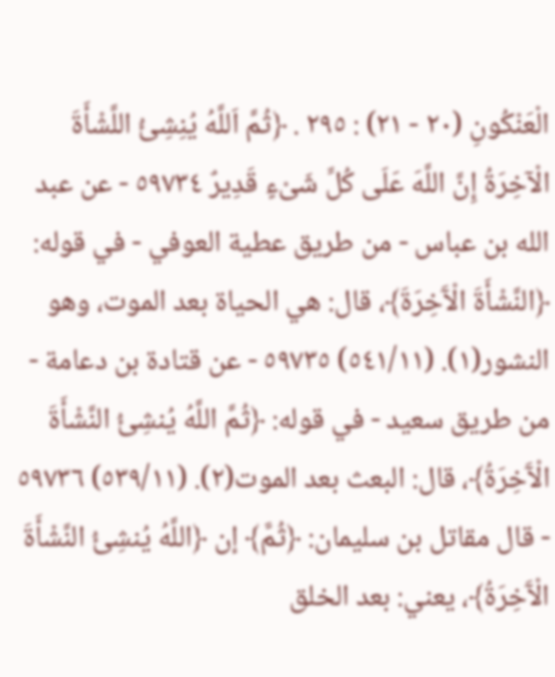الْعَنْكُونِ (٢٠ - ٢١) : ٢٩٥ . ﴿ثُمَّ اَللَّهُ يُنِشِئُ اللَّشْأَةَ الْآخِرَةُ إِنَّ اللَّهَ عَلَى كُلِّ شَىْءٍ قَدِيرٌ ٥٩٧٣٤ - عن عبد الله بن عباس - من طريق عطية العوفي - في قوله: ﴿النَّشْأَةَ الْآَخِرَةَ﴾، قال: هي الحياة بعد الموت، وهو النشور(١). (٥٤١/١١) ٥٩٧٣٥ - عن قتادة بن دعامة - من طريق سعيد - في قوله: ﴿ثُمَّ اللَّهُ يُنشِئُ النَّشْأَةَ الْآَخِرَةُ﴾، قال: البعث بعد الموت(٢). (٥٣٩/١١) ٥٩٧٣٦ - قال مقاتل بن سليمان: ﴿ثُمَّ﴾ إن ﴿اللَّهُ يُنشِئُ النَّشْأَةَ الْآَخِرَةُ﴾، يعني: بعد الخلق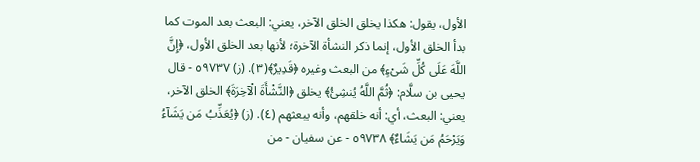الأول، يقول: هكذا يخلق الخلق الآخر، يعني: البعث بعد الموت كما بدأ الخلق الأول، إنما ذكر النشأة الآخرة؛ لأنها بعد الخلق الأول، ﴿إِنَّ اللَّهَ عَلَى كُلِّ شَىْءٍ﴾ من البعث وغيره ﴿قَدِيرٌ﴾(٣). (ز) ٥٩٧٣٧ - قال يحيى بن سلَّام: ﴿ثُمَّ اللَّهُ يُنشِئُ﴾ يخلق ﴿النَّشْأَةَ الْآخِرَةَ﴾ الخلق الآخر، يعني: البعث، أي: أنه خلقهم، وأنه يبعثهم (٤). (ز) ﴿يُعَذِّبُ مَن يَشَآءُ وَيَرْحَمُ مَن يَشَاءٌ﴾ ٥٩٧٣٨ - عن سفيان - من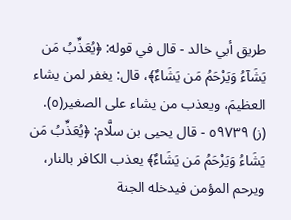طريق أبي خالد - قال في قوله: ﴿يُعَذِّبُ مَن يَشَآءُ وَيَرْحَمُ مَن يَشَاءٌ﴾، قال: يغفر لمن يشاء العظيمَ، ويعذب من يشاء على الصغير(٥). (ز) ٥٩٧٣٩ - قال يحيى بن سلَّام: ﴿يُعَذِّبُ مَن يَشَاءُ وَيَرْحَمُ مَن يَشَاءٌ﴾ يعذب الكافر بالنار، ويرحم المؤمن فيدخله الجنة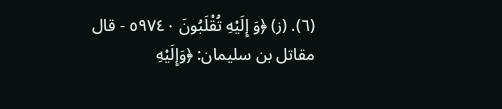(٦). (ز) ﴿وَ إِلَيْهِ تُقْلَبُونَ ٥٩٧٤٠ - قال مقاتل بن سليمان: ﴿وَإِلَيْهِ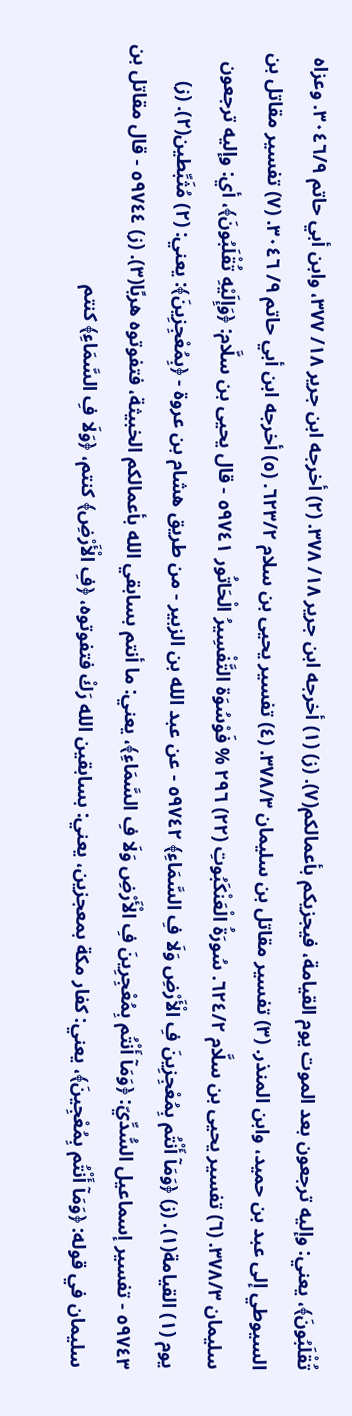تُقْلَبُونَ﴾، يعني: وإليه ترجعون بعد الموت يوم القيامة، فيجزيكم بأعمالكم(٧). (ز) (١) أخرجه ابن جرير ١٨/ ٣٧٨. (٢) أخرجه ابن جرير ١٨/ ٣٧٧، وابن أبي حاتم ٣٠٤٦/٩. وعزاه السيوطي إلى عبد بن حميد، وابن المنذر. (٣) تفسير مقاتل بن سليمان ٣٧٨/٣. (٤) تفسير يحيى بن سلام ٦٢٣/٢. (٥) أخرجه ابن أبي حاتم ٩/ ٣٠٤٦. (٧) تفسير مقاتل بن سليمان ٣٧٨/٣. (٦) تفسير يحيى بن سلَّام ٦٢٤/٢. سُورَةُ الْعَنْكَبُوتِ (٢٢) ٢٩٦ % فَوْسُوَة التَّفْسِيرُ الْحَاتُور ٥٩٧٤١ - قال يحيى بن سلَّام: ﴿وَإِلَيْهِ تُقْلَبُونَ﴾، أي: وإليه ترجعون يوم (١) القيامة(١). (ز) ﴿وَمَآ أَنْتُم بِمُعْجِزِينَ فِ الْأَرْضِ وَلَا فِ السَّمَاءِ﴾ ٥٩٧٤٢ - عن عبد الله بن الزبير - من طريق هشام بن عروة - ﴿بِمُعْجِزِينَ﴾: يعني: (٢) مُثَبِّطين(٢). (ز) ٥٩٧٤٣ - تفسير إسماعيل السُّدِّيّ: ﴿وَمَآ أَنْتُم بِمُعْجِرِينَ فِ الْأَرْضِ وَلَا فِ السَّمَاءِ﴾، يعني: ما أنتم بسابقي الله بأعمالكم الخبيثة، فتفوتوه هربًا(٣). (ز) ٥٩٧٤٤ - قال مقاتل بن سليمان في قوله: ﴿وَمَآ أَنْتُم بِمُعْجِينَ﴾، يعني: كفار مكة بمعجزين، يعني: بسابقين الله رَكْ فتفوتوه، ﴿فِ الْأَرْضِ﴾ كنتم، ﴿وَلَا فِ السَّمَاءِ﴾ كنتم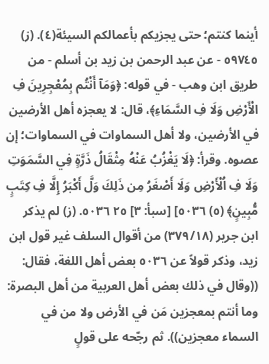أينما كنتم؛ حتى يجزيكم بأعمالكم السيئة(٤). (ز) ٥٩٧٤٥ - عن عبد الرحمن بن زيد بن أسلم - من طريق ابن وهب - في قوله: ﴿وَمَآ أَنْتُم بِمُعْجِرِينَ فِ الْأَرْضِ وَلَا فِ السَّمَاءِ﴾، قال: لا يعجزه أهل الأرضين في الأرضين، ولا أهل السماوات في السماوات؛ إن عصوه. وقرأ: ﴿لَا يَغْزُبُ عَنْهُ مِثْقَالُ ذَرَّةٍ فِي السَّمَوَتِ وَلَا فِ اُلْأَرْضِ وَلَا أَصْغَرُ مِن ذَلِكَ وَلَّ أَكْبَرُ إِلَّا فِ كِتَبٍ مُّبِينٍ﴾ (٥) ٥٠٣٦] [سبأ: ٣] ٢٥ ٥٠٣٦. (ز) لم يذكر ابن جرير (٣٧٩/١٨) من أقوال السلف غير قول ابن زيد، وذكر قولاً عن ٥٠٣٦ بعض أهل اللغة، فقال: ((وقال في ذلك بعض أهل العربية من أهل البصرة: وما أنتم بمعجزين مَن في الأرض ولا من في السماء معجزين)). ثم رجّحه على قولٍ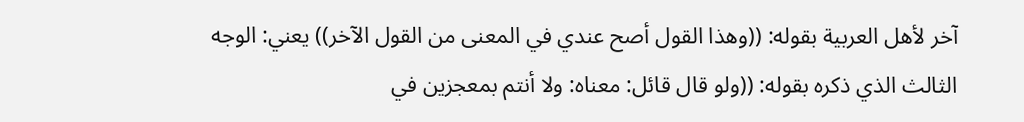آخر لأهل العربية بقوله: ((وهذا القول أصح عندي في المعنى من القول الآخر)) يعني: الوجه الثالث الذي ذكره بقوله: ((ولو قال قائل: معناه: ولا أنتم بمعجزين في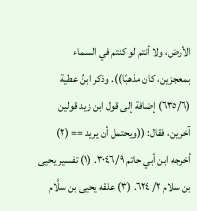الأرض، ولا أنتم لو كنتم في السماء بمعجزين، كان مذهبًا)). وذكر ابنُ عطية (٦٣٥/٦) إضافة إلى قول ابن زيد قولين آخرين، فقال: ((ويحتمل أن يريد == (٢) أخرجه ابن أبي حاتم ٣٠٤٦/٩. (١) تفسير يحيى بن سلام ٢/ ٦٢٤. (٣) علقه يحيى بن سلَّام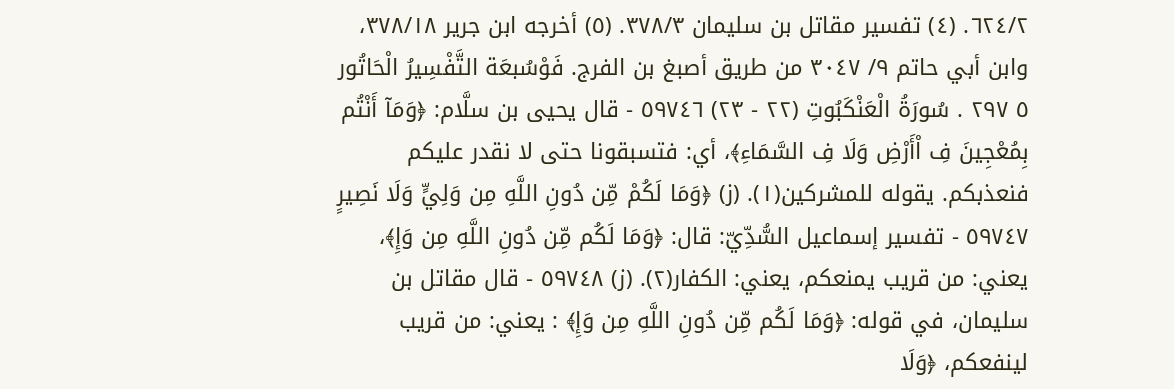٦٢٤/٢. (٤) تفسير مقاتل بن سليمان ٣٧٨/٣. (٥) أخرجه ابن جرير ٣٧٨/١٨، وابن أبي حاتم ٩/ ٣٠٤٧ من طريق أصبغ بن الفرج. فَوْسُبعَة التَّفْسِيرُ الْحَاتُور ٥ ٢٩٧ . سُورَةُ الْعَنْكَبُوتِ (٢٢ - ٢٣) ٥٩٧٤٦ - قال يحيى بن سلَّام: ﴿وَمَآ أَنْتُم بِمُعْجِينَ فِ اْأَرْضِ وَلَا فِ السَّمَاءِ﴾، أي: فتسبقونا حتى لا نقدر عليكم فنعذبكم. يقوله للمشركين(١). (ز) ﴿وَمَا لَكُمْ مِّن دُونِ اللَّهِ مِن وَلِيٍّ وَلَا نَصِيرٍ ٥٩٧٤٧ - تفسير إسماعيل السُّدِّيّ: قال: ﴿وَمَا لَكُم مِّن دُونِ اللَّهِ مِن وَإِ﴾، يعني: من قريب يمنعكم، يعني: الكفار(٢). (ز) ٥٩٧٤٨ - قال مقاتل بن سليمان، في قوله: ﴿وَمَا لَكُم مِّن دُونِ اللَّهِ مِن وَإِ﴾ : يعني: من قريب لينفعكم، ﴿وَلَا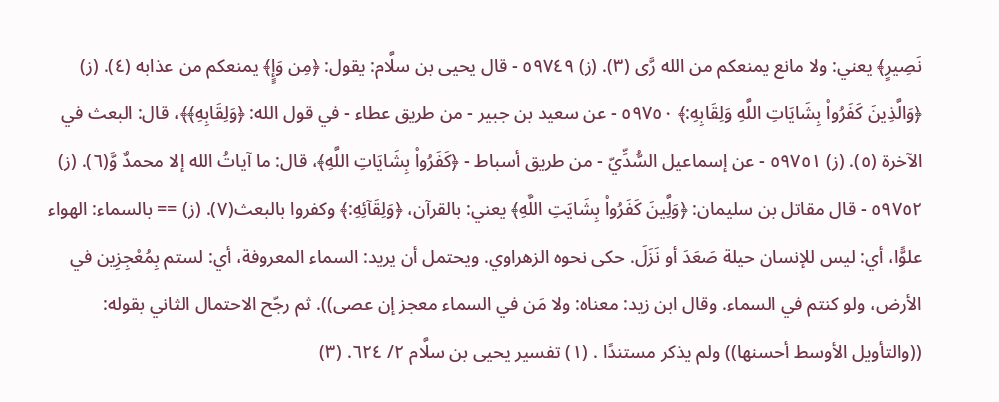نَصِيرٍ﴾ يعني: ولا مانع يمنعكم من الله رَّى (٣). (ز) ٥٩٧٤٩ - قال يحيى بن سلَّام: يقول: ﴿مِن وَإٍِ﴾ يمنعكم من عذابه (٤). (ز) ﴿وَالَّذِينَ كَفَرُواْ بِشَايَاتِ اللَّهِ وَلِقَابِهِ:﴾ ٥٩٧٥٠ - عن سعيد بن جبير - من طريق عطاء - في قول الله: ﴿وَلِقَابِهِ﴾﴾، قال: البعث في الآخرة (٥). (ز) ٥٩٧٥١ - عن إسماعيل السُّدِّيّ - من طريق أسباط - ﴿كَفَرُواْ بِشَايَاتِ اللَّهِ﴾، قال: ما آياتُ الله إلا محمدٌ وَّ(٦). (ز) ٥٩٧٥٢ - قال مقاتل بن سليمان: ﴿وَلَِّينَ كَفَرُواْ بِشَايَتِ اللَّهِ﴾ يعني: بالقرآن، ﴿وَلِقَآئِهِ:﴾ وكفروا بالبعث(٧). (ز) == بالسماء: الهواء علوًّا، أي: ليس للإنسان حيلة صَعَدَ أو نَزَلَ. حكى نحوه الزهراوي. ويحتمل أن يريد: السماء المعروفة، أي: لستم بِمُعْجِزِين في الأرض، ولو كنتم في السماء. وقال ابن زيد: معناه: ولا مَن في السماء معجز إن عصى)). ثم رجّح الاحتمال الثاني بقوله: ((والتأويل الأوسط أحسنها)) ولم يذكر مستندًا . (١) تفسير يحيى بن سلَّام ٢/ ٦٢٤. (٣)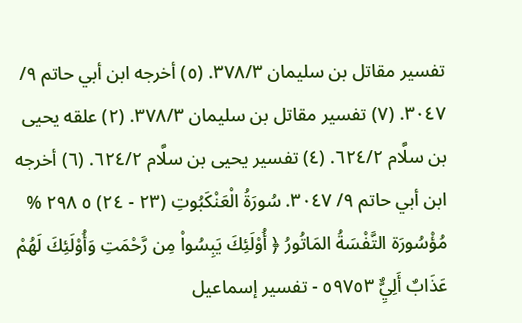تفسير مقاتل بن سليمان ٣٧٨/٣. (٥) أخرجه ابن أبي حاتم ٩/ ٣٠٤٧. (٧) تفسير مقاتل بن سليمان ٣٧٨/٣. (٢) علقه يحيى بن سلَّام ٦٢٤/٢. (٤) تفسير يحيى بن سلَّام ٦٢٤/٢. (٦) أخرجه ابن أبي حاتم ٩/ ٣٠٤٧. سُورَةُ الْعَنْكَبُوتِ (٢٣ - ٢٤) ٥ ٢٩٨ % مُؤْسُورَة التَّفْسَةُ المَاتُورُ ﴿ أُوْلَئِكَ يَبِسُواْ مِن رَّحْمَتِ وَأُوْلَئِكَ لَهُمْ عَذَابٌ أَلِيٌِّ ٥٩٧٥٣ - تفسير إسماعيل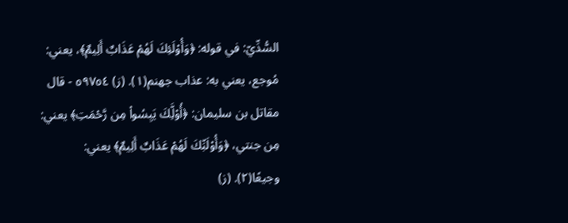السُّدِّيّ: في قوله: ﴿وَأُوْلَئِكَ لَهُمْ عَذَابٌ أَلِيمٌ﴾، يعني: مُوجع، يعني به: عذاب جهنم(١). (ز) ٥٩٧٥٤ - قال مقاتل بن سليمان: ﴿أُوْلَِّكَ يَبِسُواْ مِن رَّحْمَتِ﴾ يعني: مِن جنتي، ﴿وَأُوْلَبِّكَ لَهُمْ عَذَابٌ أَلِيمٌ﴾ يعني: وجيعًا(٢). (ز)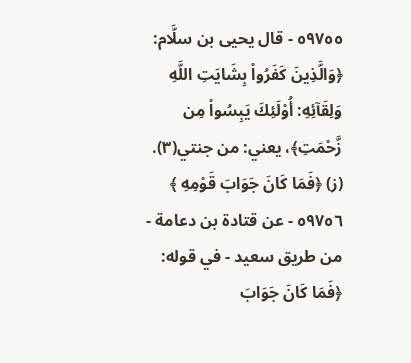٥٩٧٥٥ - قال يحيى بن سلَّام: ﴿وَالَّذِينَ كَفَرُواْ بِشَايَتِ اللَّهِ وَلِقَآئِهِ: أُوْلَئِكَ يَبِسُواْ مِن زَّحْمَتِ﴾، يعني: من جنتي(٣). (ز) ﴿فَمَا كَانَ جَوَابَ قَوْمِهِ ﴾ ٥٩٧٥٦ - عن قتادة بن دعامة - من طريق سعيد - في قوله: ﴿فَمَا كَانَ جَوَابَ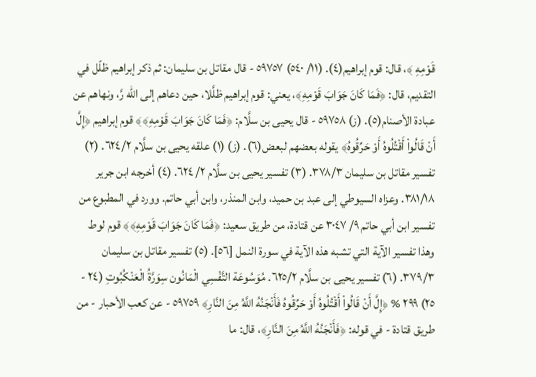قَوْمِهِ ﴾، قال: قوم إبراهيم(٤). (١١/ ٥٤٠) ٥٩٧٥٧ - قال مقاتل بن سليمان: ثم ذكر إبراهيم ظلّل في التقديم، قال: ﴿فَمَا كَانَ جَوَابَ قَوْمِهِ﴾، يعني: قوم إبراهيم ظلَّلا، حين دعاهم إلى الله رَّ، ونهاهم عن عبادة الأصنام(٥). (ز) ٥٩٧٥٨ - قال يحيى بن سلَّام: ﴿فَمَا كَانَ جَوَابَ قَوْمِهِ﴾﴾ قوم إبراهيم ﴿إِلَّ أَنْ قَالُواْ أَقْتُلُوهُ أَوْ حَرِّقُوهُ﴾ يقوله بعضهم لبعض(٦). (ز) (١) علقه يحيى بن سلَّام ٦٢٤/٢. (٢) تفسير مقاتل بن سليمان ٣٧٨/٣. (٣) تفسير يحيى بن سلَّام ٢/ ٦٢٤. (٤) أخرجه ابن جرير ٣٨١/١٨. وعزاه السيوطي إلى عبد بن حميد، وابن المنذر، وابن أبي حاتم. وورد في المطبوع من تفسير ابن أبي حاتم ٩/ ٣٠٤٧ عن قتادة، من طريق سعيد: ﴿فَمَا كَانَ جَوَابَ قَوْمِهِ﴾﴾ قوم لوط وهذا تفسير الآية التي تشبه هذه الآية في سورة النمل [٥٦]. (٥) تفسير مقاتل بن سليمان ٣٧٩/٣. (٦) تفسير يحيى بن سلَّام ٦٢٥/٢. مُوَسُوعَة التَّفْسِي الْمَانُون سِوَرَّةُ الْعَنْكُبُوتِ (٢٤ - ٢٥) ٢٩٩ % ﴿إِلَّ أَنْ قَالُواْ أَقْتُلُوهُ أَوْ حَرِّقُوهُ فَأَنْجَنُهُ اللَّهُ مِنَ النَّارِ﴾ ٥٩٧٥٩ - عن كعب الأحبار - من طريق قتادة - في قوله: ﴿فَأَنْجَنُهُ اللَّهُ مِنَ النَّارِ﴾، قال: ما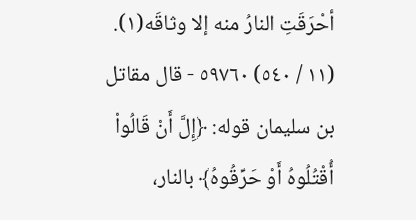أحْرَقَتِ النارُ منه إلا وثاقَه(١). (١١ / ٥٤٠) ٥٩٧٦٠ - قال مقاتل بن سليمان قوله: ﴿إِلَّ أَنْ قَالُواْ أُقْتُلُوهُ أَوْ حَرِّقُوهُ﴾ بالنار،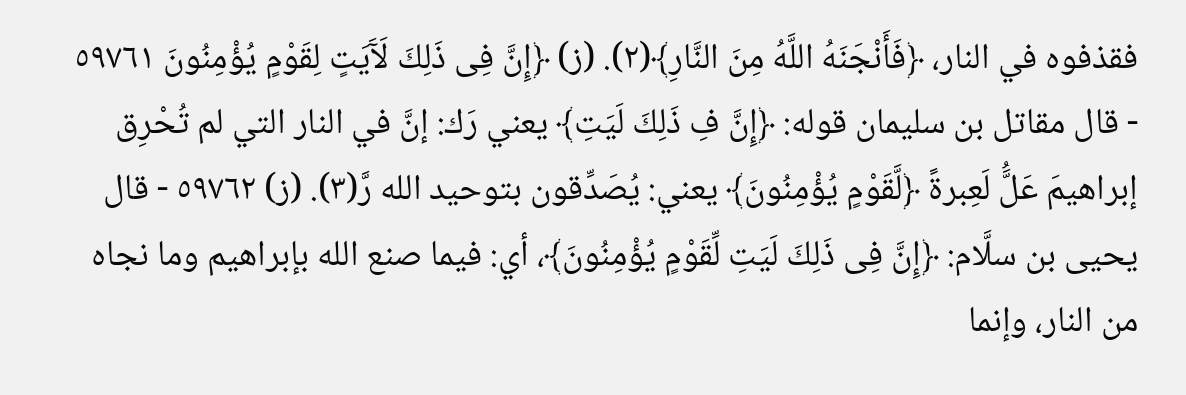فقذفوه في النار، ﴿فَأَنْجَنَهُ اللَّهُ مِنَ النَّارِ﴾(٢). (ز) ﴿إِنَّ فِى ذَلِكَ لَآَيَتٍ لِقَوْمٍ يُؤْمِنُونَ ٥٩٧٦١ - قال مقاتل بن سليمان قوله: ﴿إِنَّ فِ ذَلِكَ لَيَتِ﴾ يعني رَك: إنَّ في النار التي لم تُحْرِق إبراهيمَ عَلَُّ لَعِبرةً ﴿لَّقَوْمٍ يُؤْمِنُونَ﴾ يعني: يُصَدِّقون بتوحيد الله رَّ(٣). (ز) ٥٩٧٦٢ - قال يحيى بن سلَّام: ﴿إِنَّ فِى ذَلِكَ لَيَتِ لِّقَوْمٍ يُؤْمِنُونَ﴾، أي: فيما صنع الله بإبراهيم وما نجاه من النار، وإنما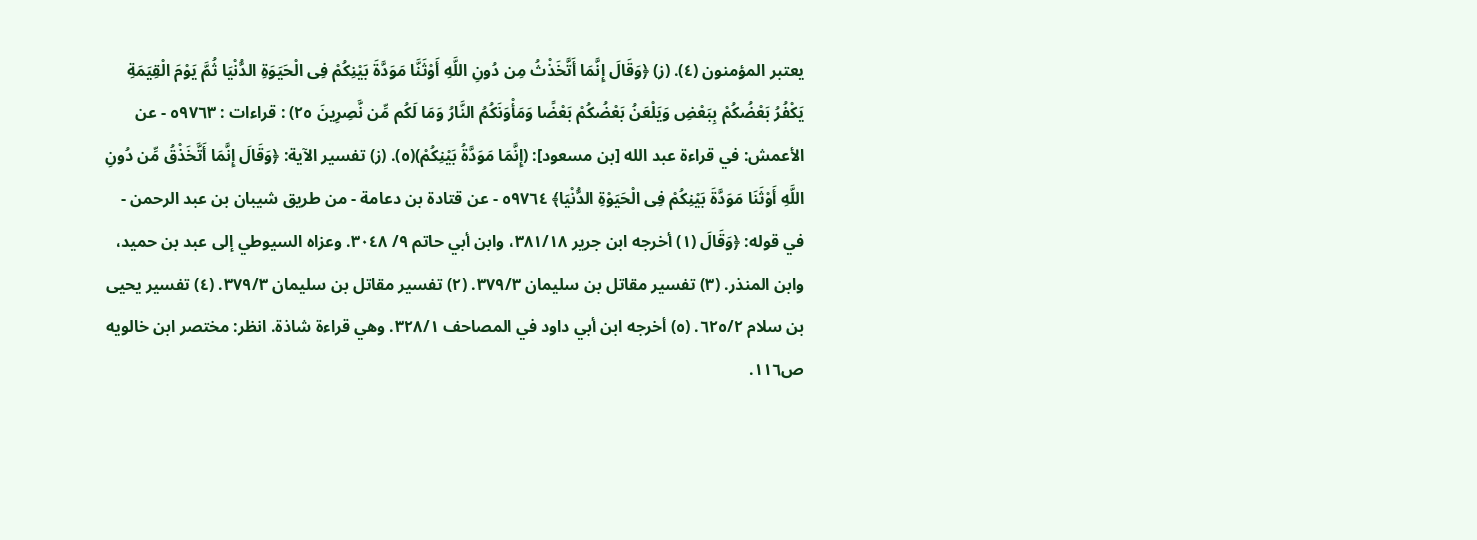يعتبر المؤمنون (٤). (ز) ﴿وَقَالَ إِنَّمَا أَتَّخَذْثُ مِن دُونِ اللَّهِ أَوْثَنَّا مَوَدَّةَ بَيْنِكُمْ فِى الْحَيَوَةِ الدُّنْيَا ثُمَّ يَوْمَ الْقِيَمَةِ يَكْفُرُ بَعْضُكُمْ بِبَعْضِ وَيَلْعَنُ بَعْضُكُمْ بَعْضًا وَمَأْوَنَكُمُ النَّارُ وَمَا لَكُم مِّن نَّصِرِينَ ٢٥) : قراءات : ٥٩٧٦٣ - عن الأعمش: في قراءة عبد الله [بن مسعود]: (إِنَّمَا مَوَدَّةُ بَيْنِكُمْ)(٥). (ز) تفسير الآية: ﴿وَقَالَ إِنَّمَا أَتَّخَذْقُ مِّن دُونِ اللَّهِ أَوْثَنَا مَوَدَّةَ بَيْنِكُمْ فِى الْحَيَوْةِ الدُّنْيَا﴾ ٥٩٧٦٤ - عن قتادة بن دعامة - من طريق شيبان بن عبد الرحمن - في قوله: ﴿وَقَالَ (١) أخرجه ابن جرير ٣٨١/١٨، وابن أبي حاتم ٩/ ٣٠٤٨. وعزاه السيوطي إلى عبد بن حميد، وابن المنذر. (٣) تفسير مقاتل بن سليمان ٣٧٩/٣. (٢) تفسير مقاتل بن سليمان ٣٧٩/٣. (٤) تفسير يحيى بن سلام ٦٢٥/٢. (٥) أخرجه ابن أبي داود في المصاحف ٣٢٨/١. وهي قراءة شاذة. انظر: مختصر ابن خالويه ص١١٦.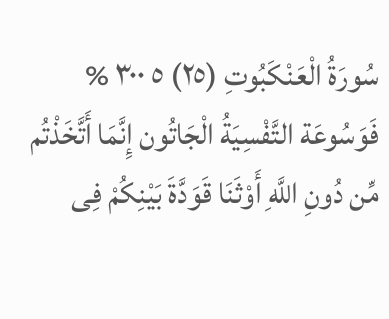سُورَةُ الْعَنْكَبُوتِ (٢٥) ٥ ٣٠٠ % فَوَسُوعَة التَّفْسِيَةُ الْجَاتُون إِنَّمَا أَتَّخَذْتُم مِّن دُونِ اللَّهِ أَوْثَنَا قَوَدَّةَ بَيْنِكُمْ فِى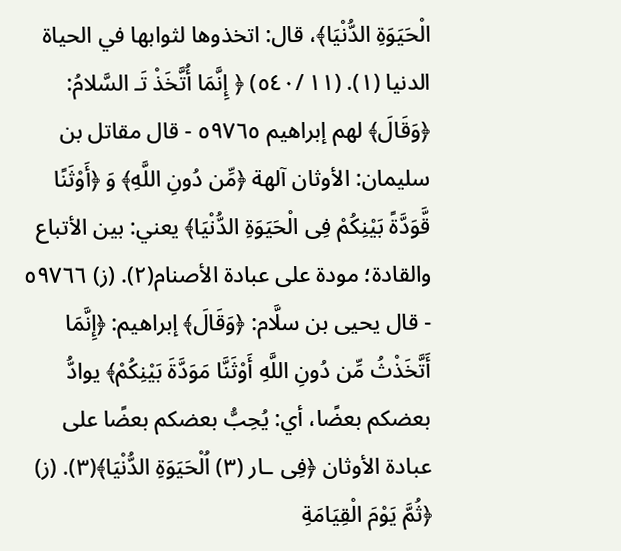الْحَيَوَةِ الدُّنْيَا﴾، قال: اتخذوها لثوابها في الحياة الدنيا (١). (١١ /٥٤٠) ﴿ إِنَّمَا أُتَّخَذْ تَـ السَّلامُ: ﴿وَقَالَ﴾ لهم إبراهيم ٥٩٧٦٥ - قال مقاتل بن سليمان: الأوثان آلهة ﴿مِّن دُونِ اللَّهِ﴾ وَ ﴿أَوْثَنًا قَّوَدَّةً بَيْنِكُمْ فِى الْحَيَوَةِ الدُّنْيَا﴾ يعني: بين الأتباع والقادة؛ مودة على عبادة الأصنام(٢). (ز) ٥٩٧٦٦ - قال يحيى بن سلَّام: ﴿وَقَالَ﴾ إبراهيم: ﴿إِنَّمَا أَتَّخَذْثُ مِّن دُونِ اللَّهِ أَوْثَنَّا مَوَدَّةَ بَيْنِكُمْ﴾ يوادُّ بعضكم بعضًا، أي: يُحِبُّ بعضكم بعضًا على عبادة الأوثان ﴿فِى ـار (٣) اُلْحَيَوَةِ الدُّنْيَا﴾(٣). (ز) ﴿ثُمَّ يَوْمَ الْقِيَامَةِ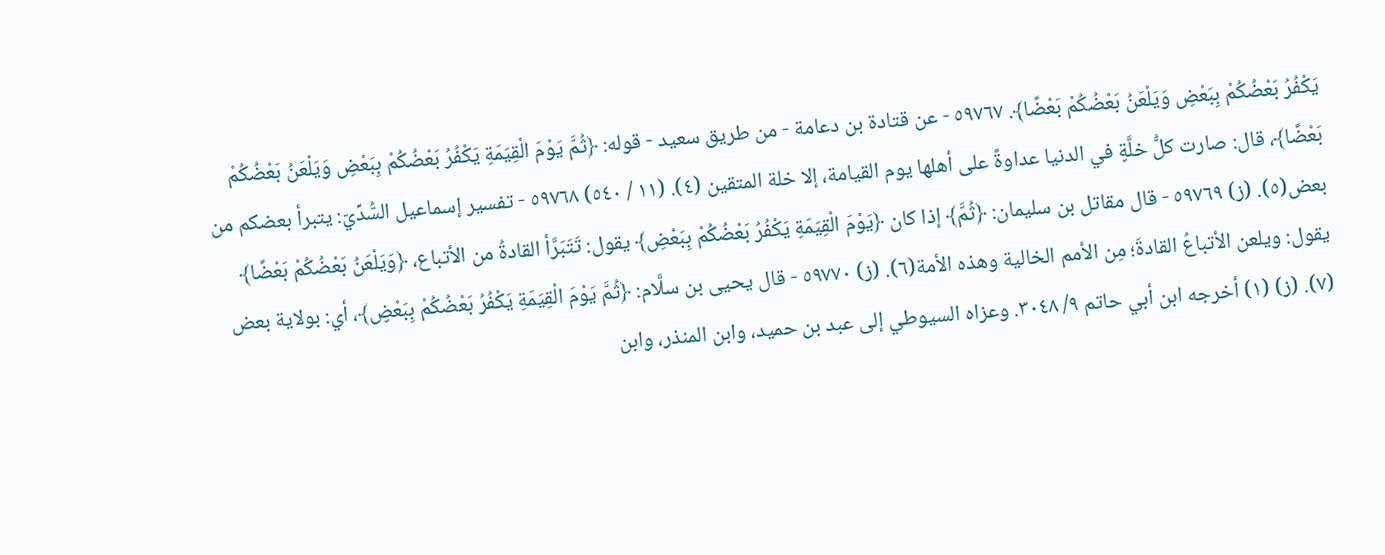يَكْفُرُ بَعْضُكُمْ بِبَعْضِ وَيَلْعَنُ بَعْضُكُمْ بَعْضًا﴾. ٥٩٧٦٧ - عن قتادة بن دعامة - من طريق سعيد - قوله: ﴿ثُمَّ يَوْمَ الْقِيَمَةِ يَكْفُرُ بَعْضُكُمْ بِبَعْضِ وَيَلْعَنُ بَعْضُكُمْ بَعْضًا﴾، قال: صارت كلُّ خلَّةٍ في الدنيا عداوةً على أهلها يوم القيامة، إلا خلة المتقين (٤). (١١ / ٥٤٠) ٥٩٧٦٨ - تفسير إسماعيل السُّدِّيّ: يتبرأ بعضكم من بعض(٥). (ز) ٥٩٧٦٩ - قال مقاتل بن سليمان: ﴿ثُمَّ﴾ إذا كان ﴿يَوْمَ الْقِيَمَةِ يَكْفُرُ بَعْضُكُمْ بِبَعْضِ﴾ يقول: تَتَبَرَّأ القادةُ من الأتباع، ﴿وَيَلْعَنُ بَعْضُكُمْ بَعْضًا﴾ يقول: ويلعن الأتباعُ القادةَ؛ مِن الأمم الخالية وهذه الأمة(٦). (ز) ٥٩٧٧٠ - قال يحيى بن سلَّام: ﴿ثُمَّ يَوْمَ الْقِيَمَةِ يَكْفُرُ بَعْضُكُمْ بِبَعْضٍ﴾، أي: بولاية بعض (٧). (ز) (١) أخرجه ابن أبي حاتم ٩/ ٣٠٤٨. وعزاه السيوطي إلى عبد بن حميد، وابن المنذر، وابن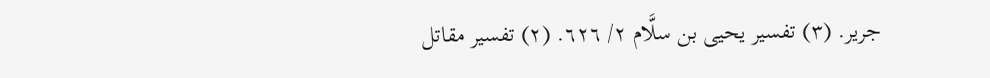جرير. (٣) تفسير يحيى بن سلَّام ٢/ ٦٢٦. (٢) تفسير مقاتل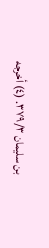بن سليمان ٣٧٩/٣. (٤) أخرجه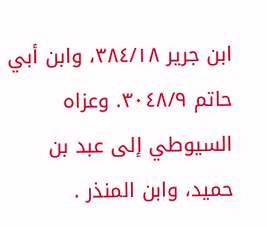ابن جرير ٣٨٤/١٨، وابن أبي حاتم ٣٠٤٨/٩. وعزاه السيوطي إلى عبد بن حميد، وابن المنذر .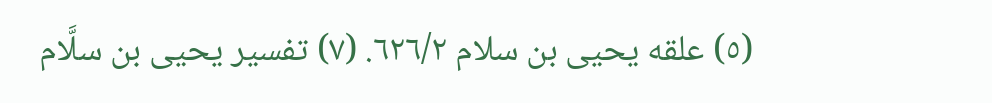(٥) علقه يحيى بن سلام ٦٢٦/٢. (٧) تفسير يحيى بن سلَّام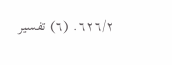٦٢٦/٢. (٦) تفسير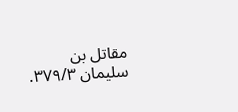مقاتل بن سليمان ٣٧٩/٣.